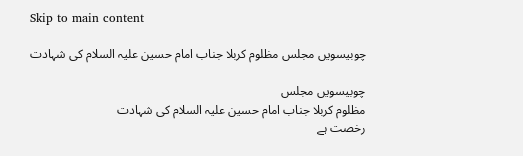Skip to main content

چوبیسویں مجلس مظلوم کربلا جناب امام حسین علیہ السلام کی شہادت

چوبیسویں مجلس
مظلوم کربلا جناب امام حسین علیہ السلام کی شہادت
رخصت ہے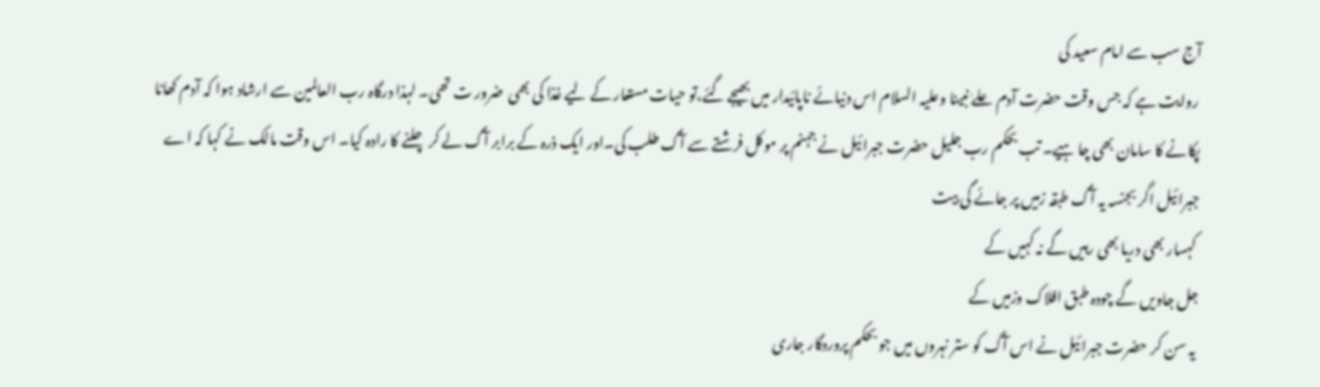آج سب سے امام سعید کی
 روایت ہے کہ جس وقت حضرت آدم علےٰ نبینا وعلیہ السلام اس دنیائے ناپائیدار میں بھیجے گئے،تو حیات مستعار کے لیے غذا کی بھی  ضرور ت تھی۔ لہذا درگاہ رب العالمین سے ارشاد ہوا کہ آدم کھانا پکانے کا سامان بھی چا ہیے۔ تب بحکم رب جلیل حضرت جبرائیل نے جہنم پر موکل فرشتے سے آگ طلب کی۔اور ایک ذرہ کے برابر آگ لے کر چلنے کا رادہ کیا۔ اس وقت مالک نے کہا کہ اے جبرائیل اگر بجنسہ یہ آگ طبقہ زمیں پر جائے گی بیت
 کہسار بھی دریا بھی رہیں گے نہ کہیں کے
جل جاویں گے چودہ طبق افلاک وزمیں کے
 یہ سن کر حضرت جبرائیل نے اس آگ کو ستر نہروں میں جو بحکم پروردگار جاری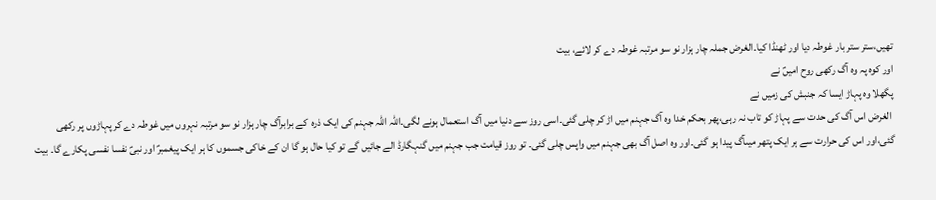تھیں،ستر ستر بار غوطہ دیا اور ٹھنڈا کیا۔الغرض جملہ چار ہزار نو سو مرتبہ غوطہ دے کر لائے، بیت
اور کوہ پہ وہ آگ رکھی روح امیںؑ نے
پگھلا وہ پہاڑ ایسا کہ جنبش کی زمیں نے
 الغرض اس آگ کی حدت سے پہاڑ کو تاب نہ رہی،پھر بحکم خدا وہ آگ جہنم میں اڑ کر چلی گئی۔اسی روز سے دنیا میں آگ استعمال ہونے لگی۔اللہ اللہ جہنم کی ایک ذرہ  کے برابرآگ چار ہزار نو سو مرتبہ نہروں میں غوطہ دے کر پہاڑوں پر رکھی گئی،اور اس کی حرارت سے ہر ایک پتھر میںآگ پیدا ہو گئی۔اور وہ اصل آگ بھی جہنم میں واپس چلی گئی۔ تو روز قیامت جب جہنم میں گنہگارڈ الے جائیں گے تو کیا حال ہو گا ان کے خاکی جسموں کا ہر ایک پیغمبرؑ اور نبیؑ نفسا نفسی پکارے گا۔ بیت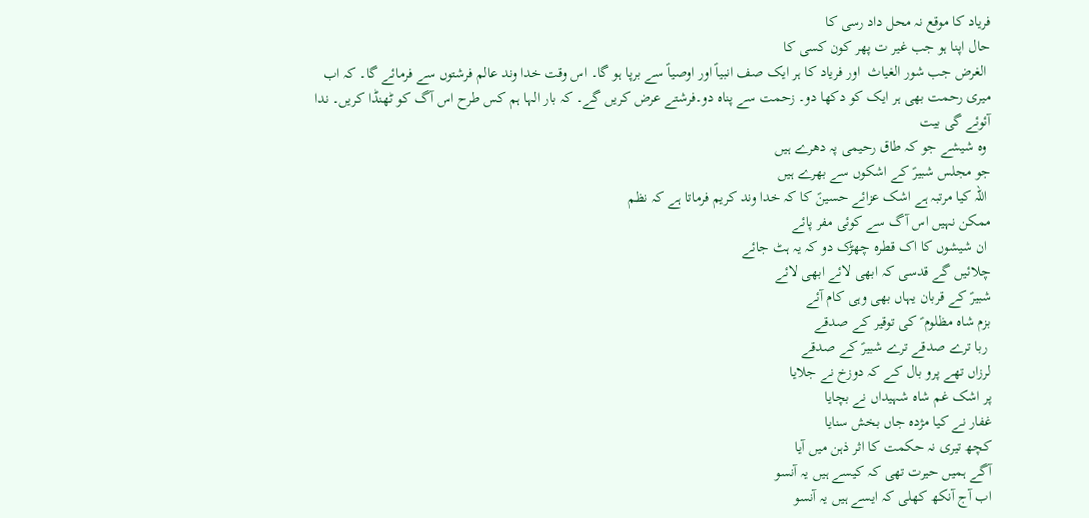فریاد کا موقع نہ محل داد رسی کا
حال اپنا ہو جب غیر ت پھر کون کسی کا
 الغرض جب شور الغیاث  اور فریاد کا ہر ایک صف انبیاؑ اور اوصیاؑ سے برپا ہو گا۔ اس وقت خدا وند عالم فرشتوں سے فرمائے گا۔ کہ اب میری رحمت بھی ہر ایک کو دکھا دو۔ زحمت سے پناہ دو۔فرشتے عرض کریں گے۔ کہ بار الہا ہم کس طرح اس آگ کو ٹھنڈا کریں۔ ندا آئوئے گی بیت
 وہ شیشے جو کہ طاق رحیمی پہ دھرے ہیں
جو مجلس شبیرؑ کے اشکوں سے بھرے ہیں
 اللہ کیا مرتبہ ہے اشک عزائے حسینؑ کا کہ خدا وند کریم فرماتا ہے کہ نظم
ممکن نہیں اس آگ سے کوئی مفر پائے
 ان شیشوں کا اک قطرہ چھڑک دو کہ یہ ہٹ جائے
چلائیں گے قدسی کہ ابھی لائے ابھی لائے
شبیرؑ کے قربان یہاں بھی وہی کام آئے
بزم شاہ مظلوم ؑ کی توقیر کے صدقے
 ربا ترے صدقے ترے شبیرؑ کے صدقے
لرزاں تھے پرو بال کے کہ دوزخ نے جلایا
پر اشک غم شاہ شہیداں نے بچایا
غفار نے کیا مژدہ جاں بخش سنایا
کچھ تیری نہ حکمت کا اثر ذہن میں آیا
آگے ہمیں حیرت تھی کہ کیسے ہیں یہ آنسو
اب آج آنکھ کھلی کہ ایسے ہیں یہ آنسو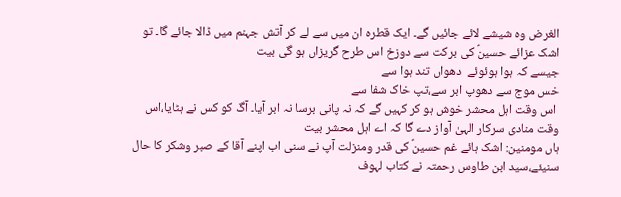الغرض وہ شیشے لائے جائیں گے۔ ایک قطرہ ان میں سے لے کر آتش جہنم میں ڈالا جائے گا۔ تو اشک عزائے حسینؑ کی برکت سے دوزخ اس طرح گریزاں ہو گی بیت
جیسے کہ ہوا ہوئوئے  دھواں تند ہوا سے
خس موج سے دھوپ ابر سے،تپ خاک شفا سے
 اس وقت اہل محشر خوش ہو کر کہیں گے کہ نہ پانی برسا نہ ابر آیا۔ آگ کو کس نے ہٹایا،اس وقت منادی سرکار الہیٰ آواز دے گا کہ اے اہل محشر بیت
ہاں مومنین: اشک ہائے غم حسینؑ کی قدر ومنزلت آپ نے سنی اب اپنے آقا کے صبر وشکر کا حال سنیئے،سید ابن طاوس رحمتہ نے کتاب لہوف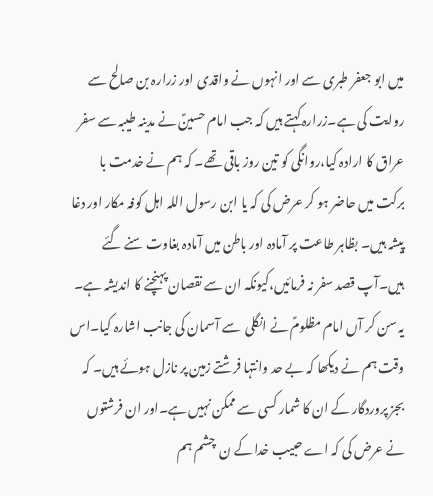میں ابو جعفر طبری سے اور انہوں نے واقدی اور زرارہ بن صالح سے روایت کی ہے۔زرارہ کہتے ہیں کہ جب امام حسینؑ نے مدینہ طیبہ سے سفر عراق کا ارادہ کیا،روانگی کو تین روز باقی تھے۔ کہ ہم نے خدمت با برکت میں حاضر ہو کر عرض کی کہ یا ابن رسول اللہ اہل کوفہ مکار اور دغا  پیشہ ہیں۔ بظاہر طاعت پر آمادہ اور باطن میں آمادہ بغاوت سنے گئے ہیں۔آپ قصد سفر نہ فرمائیں،کیونکہ ان سے نقصان پہنچنے کا اندیشہ ہے۔ یہ سن کر آں امام مظلومؑ نے انگلی  سے آسمان کی جانب اشارہ کیا۔اس وقت ہم نے دیکھا کہ بے حد وانتہا فرشتے زمین پر نازل ہوئے ہیں۔ کہ بجز پروردگار کے ان کا شمار کسی سے ممکن نہیں ہے۔اور ان فرشتوں نے عرض کی کہ اے حبیب خدا کے ن  چشم ہم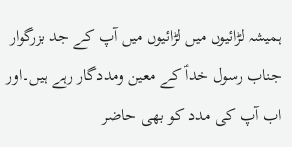ہمیشہ لڑائیوں میں لڑائیوں میں آپ کے جد بزرگوار جناب رسول خداؑ کے معین ومددگار رہے ہیں۔اور اب آپ کی مدد کو بھی حاضر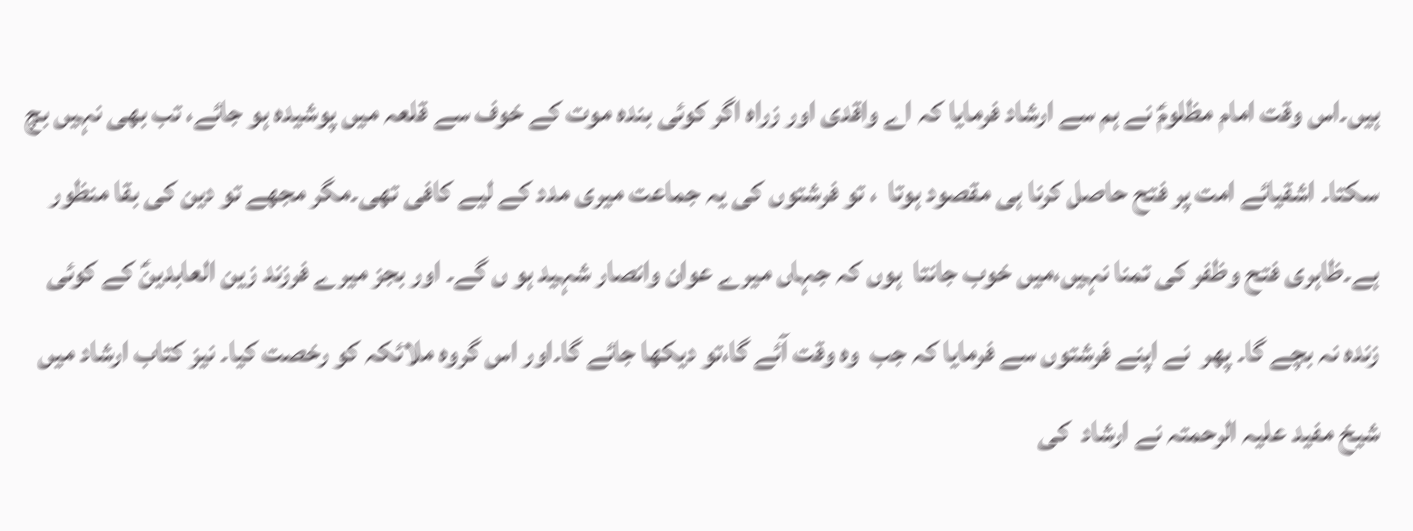ہیں۔اس وقت امام مظلومؑ نے ہم سے ارشاد فرمایا کہ اے واقدی اور زراہ اگر کوئی بندہ موت کے خوف سے قلعہ میں پوشیدہ ہو جائے، تب بھی نہیں بچ سکتا۔ اشقیائے امت پر فتح حاصل کرنا ہی مقصود ہوتا  ، تو فرشتوں کی یہ جماعت میری مدد کے لیے کافی تھی۔مگر مجھے تو دین کی بقا منظور ہے۔ظاہری فتح وظفر کی تمنا نہیں،میں خوب جانتا  ہوں کہ جہاں میرے عوان وانصار شہید ہو ں گے۔ اور بجز میرے فرزند زین العابدینؑ کے کوئی زندہ نہ بچے گا۔ پھر  نے اپنے فرشتوں سے فرمایا کہ جب  وہ وقت آئے گا،تو دیکھا جائے گا۔اور اس گروہ ملائکہ کو رخصت کیا۔ نیز کتاب ارشاد میں  شیخ مفید علیہ الرحمتہ نے ارشاد  کی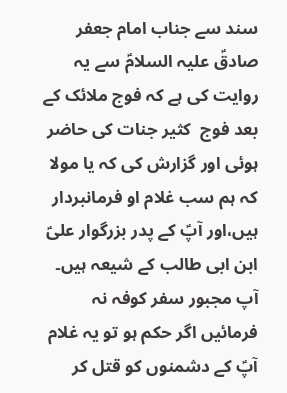سند سے جناب امام جعفر صادقؑ علیہ السلامؑ سے یہ روایت کی ہے کہ فوج ملائک کے بعد فوج  کثیر جنات کی حاضر ہوئی اور گزارش کی کہ یا مولا کہ ہم سب غلام او فرمانبردار ہیں،اور آپؑ کے پدر بزرگوار علیؑ ابن ابی طالب کے شیعہ ہیں۔ آپ مجبور سفر کوفہ نہ فرمائیں اگر حکم ہو تو یہ غلام آپؑ کے دشمنوں کو قتل کر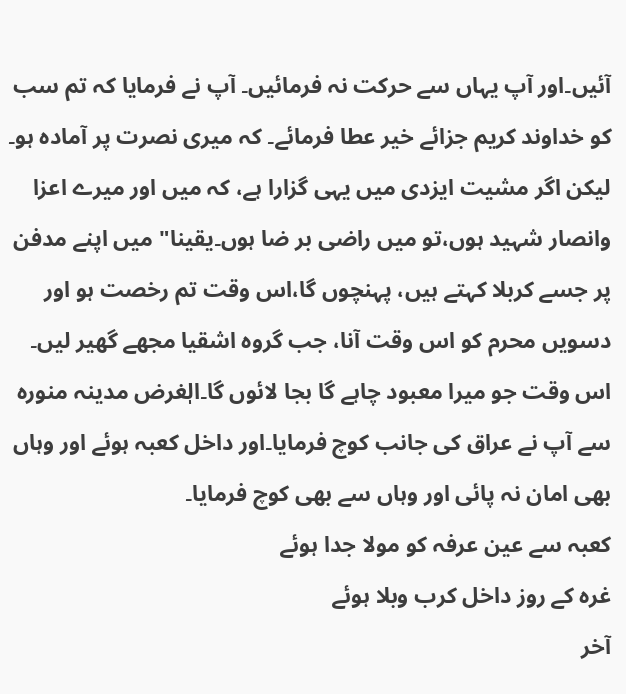آئیں۔اور آپ یہاں سے حرکت نہ فرمائیں۔ آپ نے فرمایا کہ تم سب کو خداوند کریم جزائے خیر عطا فرمائے۔ کہ میری نصرت پر آمادہ ہو۔ لیکن اگر مشیت ایزدی میں یہی گزارا ہے، کہ میں اور میرے اعزا وانصار شہید ہوں،تو میں راضی بر ضا ہوں۔یقینا" میں اپنے مدفن پر جسے کربلا کہتے ہیں، پہنچوں گا،اس وقت تم رخصت ہو اور دسویں محرم کو اس وقت آنا، جب گروہ اشقیا مجھے گھیر لیں۔ اس وقت جو میرا معبود چاہے گا بجا لائوں گا۔الٖغرض مدینہ منورہ سے آپ نے عراق کی جانب کوچ فرمایا۔اور داخل کعبہ ہوئے اور وہاں بھی امان نہ پائی اور وہاں سے بھی کوچ فرمایا۔
کعبہ سے عین عرفہ کو مولا جدا ہوئے
غرہ کے روز داخل کرب وبلا ہوئے
آخر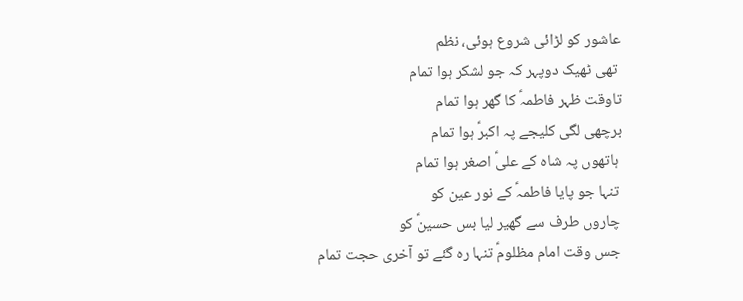عاشور کو لڑائی شروع ہوئی، نظم
 تھی ٹھیک دوپہر کہ جو لشکر ہوا تمام
تاوقت ظہر فاطمہؑ کا گھر ہوا تمام
برچھی لگی کلیجے پہ اکبرؑ ہوا تمام
 ہاتھوں پہ شاہ کے علیؑ اصغر ہوا تمام
 تنہا جو پایا فاطمہؑ کے نور عین کو
 چاروں طرف سے گھیر لیا بس حسینؑ کو
 جس وقت امام مظلومؑ تنہا رہ گئے تو آخری حجت تمام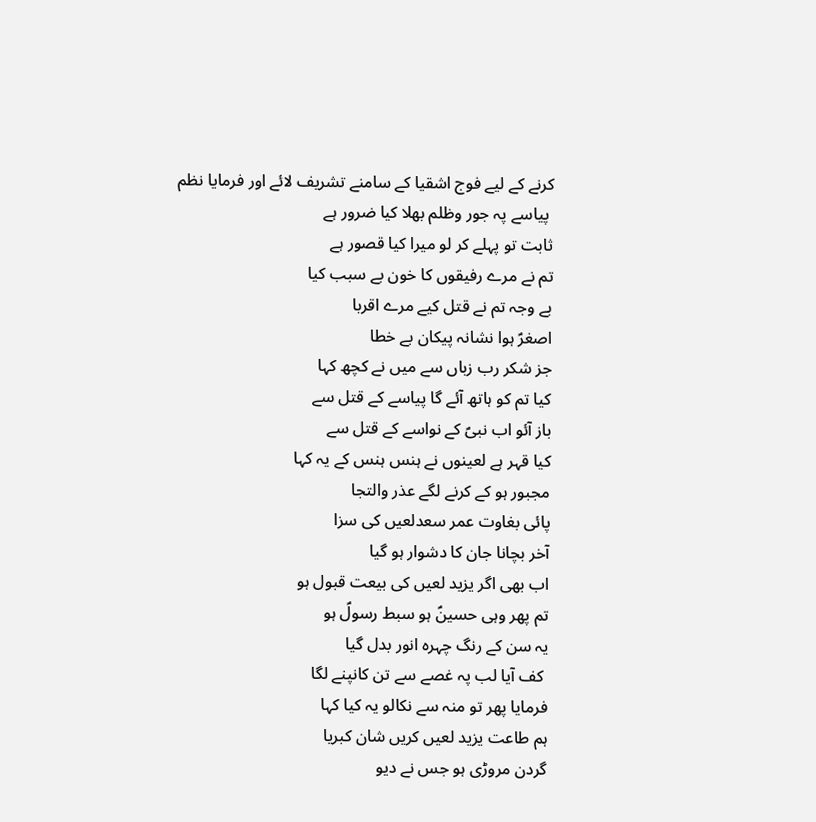کرنے کے لیے فوج اشقیا کے سامنے تشریف لائے اور فرمایا نظم
 پیاسے پہ جور وظلم بھلا کیا ضرور ہے
ثابت تو پہلے کر لو میرا کیا قصور ہے
تم نے مرے رفیقوں کا خون بے سبب کیا
بے وجہ تم نے قتل کیے مرے اقربا
اصغرؑ ہوا نشانہ پیکان بے خطا
جز شکر رب زباں سے میں نے کچھ کہا
کیا تم کو ہاتھ آئے گا پیاسے کے قتل سے
باز آئو اب نبیؑ کے نواسے کے قتل سے
کیا قہر ہے لعینوں نے ہنس ہنس کے یہ کہا
مجبور ہو کے کرنے لگے عذر والتجا
پائی بغاوت عمر سعدلعیں کی سزا
آخر بچانا جان کا دشوار ہو گیا
اب بھی اگر یزید لعیں کی بیعت قبول ہو
تم پھر وہی حسینؑ ہو سبط رسولؑ ہو
یہ سن کے رنگ چہرہ انور بدل گیا
 کف آیا لب پہ غصے سے تن کانپنے لگا
فرمایا پھر تو منہ سے نکالو یہ کیا کہا
ہم طاعت یزید لعیں کریں شان کبریا
گردن مروڑی ہو جس نے دیو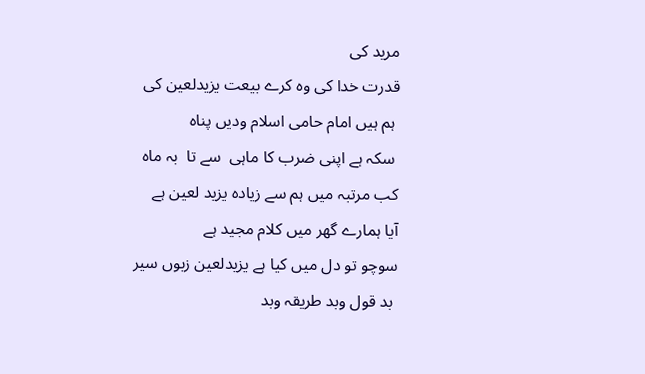مرید کی
قدرت خدا کی وہ کرے بیعت یزیدلعین کی
 ہم ہیں امام حامی اسلام ودیں پناہ
 سکہ ہے اپنی ضرب کا ماہی  سے تا  بہ ماہ
کب مرتبہ میں ہم سے زیادہ یزید لعین ہے
آیا ہمارے گھر میں کلام مجید ہے
سوچو تو دل میں کیا ہے یزیدلعین زبوں سیر
 بد قول وبد طریقہ وبد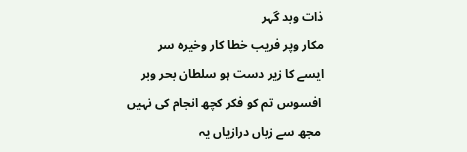ذات وبد گہر
مکار وپر فریب خطا کار وخیرہ سر
ایسے کا زیر دست ہو سلطان بحر وبر
 افسوس تم کو فکر کچھ انجام کی نہیں
 مجھ سے زباں درازیاں یہ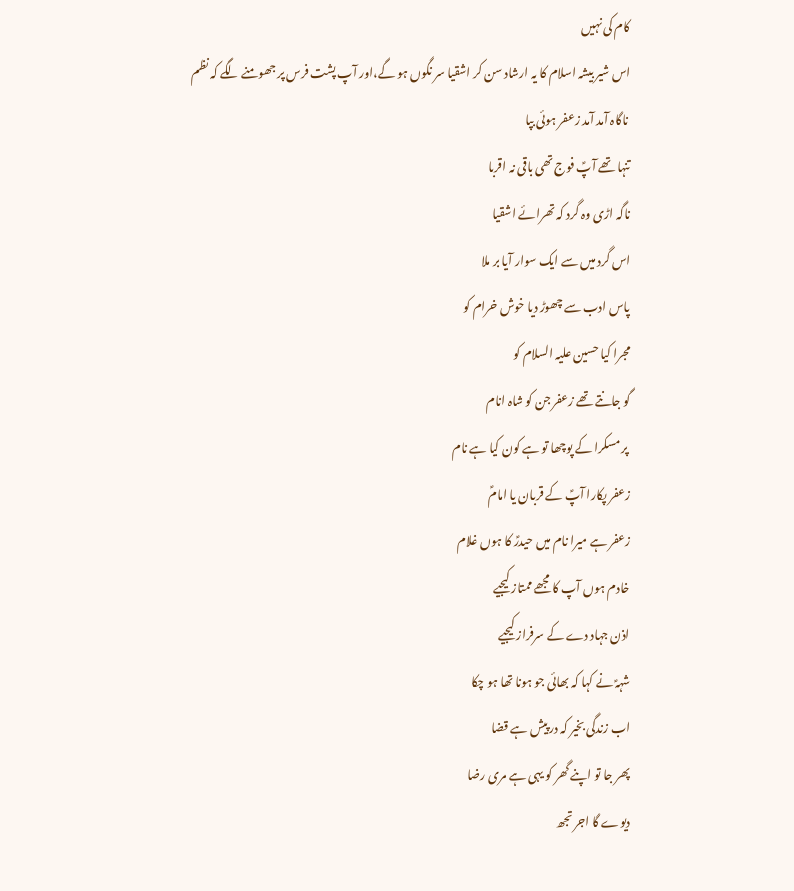کام کی نہیں
اس شیر بیشہ اسلام کا یہ ارشاد سن کر اشقیا سر نگوں ہو گے،اور آپ پشت فرس پر جھومنے لگے کہ نظم
 ناگاہ آمد آمد زعفر ہوئی بپا
تنہا تھے آپؑ فوج تھی باقی نہ اقربا
ناگہ اڑی وہ گرد کہ تھرائے اشقیا
اس گرد میں سے ایک سوار آیا بر ملا
پاس ادب سے چھوڑ دیا خوش خرام کو
مجرا کیا حسین علیہ السلام کو
گو جانتے تھے زعفر جن کو شاہ انام
 پر مسکرا کے پوچھا تو ہے کون کیا ہے نام
زعفر پکارا آپؑ کے قربان یا امامؑ
زعفر ہے میرا نام میں حیدرؑ کا ہوں غلام
خادم ہوں آپ کا مجھے ممتاز کیجیے
اذن جہاد دے کے سرفراز کیجیے
شہہؑ نے کہا کہ بھائی جو ہونا تھا ہو چکا
اب زندگی بخیر کہ درپیش ہے قضا
پھر جا تو اپنے گھر کو یہی ہے مری رضا
دیوے گا اجر تجھ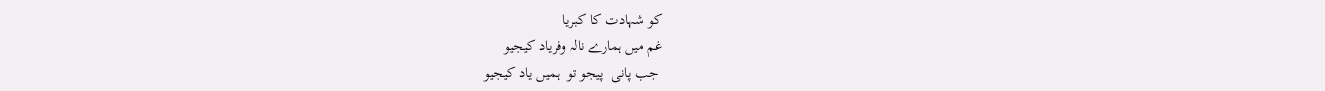کو شہادت کا کبریا
غم میں ہمارے نالہ وفریاد کیجیو
 جب پانی  پیجو تو  ہمیں یاد کیجیو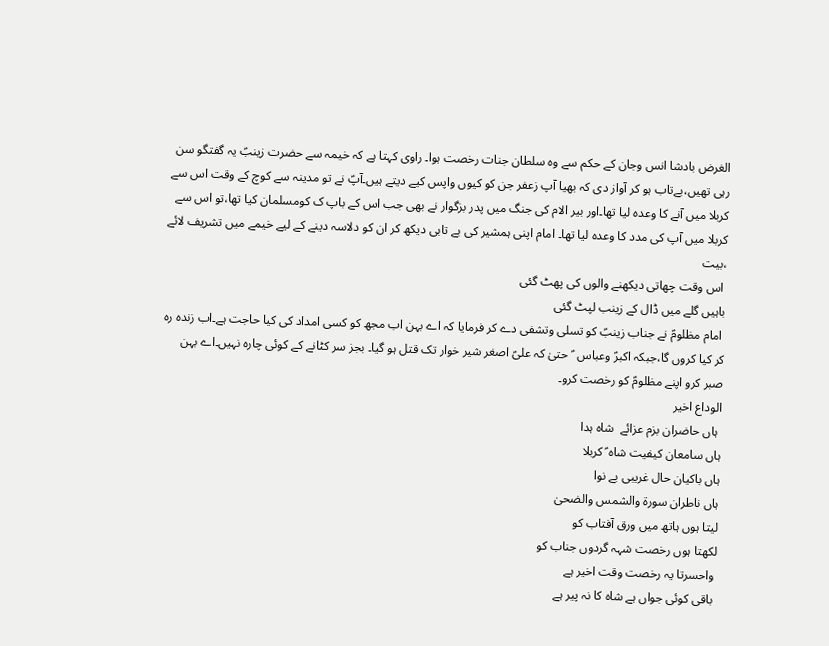الغرض بادشا انس وجان کے حکم سے وہ سلطان جنات رخصت ہوا۔ راوی کہتا ہے کہ خیمہ سے حضرت زینبؑ یہ گفتگو سن رہی تھیں،بےتاب ہو کر آواز دی کہ بھیا آپ زعفر جن کو کیوں واپس کیے دیتے ہیں۔آپؑ نے تو مدینہ سے کوچ کے وقت اس سے کربلا میں آنے کا وعدہ لیا تھا۔اور بیر الام کی جنگ میں پدر بزگوار نے بھی جب اس کے باپ ک کومسلمان کیا تھا،تو اس سے کربلا میں آپ کی مدد کا وعدہ لیا تھا۔ امام اپنی ہمشیر کی بے تابی دیکھ کر ان کو دلاسہ دینے کے لیے خیمے میں تشریف لائے ،بیت
 اس وقت چھاتی دیکھنے والوں کی پھٹ گئی
باہیں گلے میں ڈال کے زینب لپٹ گئی
 امام مظلومؑ نے جناب زینبؑ کو تسلی وتشفی دے کر فرمایا کہ اے بہن اب مجھ کو کسی امداد کی کیا حاجت ہے۔اب زندہ رہ کر کیا کروں گا،جبکہ اکبرؑ وعباس  ؑ حتیٰ کہ علیؑ اصغر شیر خوار تک قتل ہو گیا۔ بجز سر کٹانے کے کوئی چارہ نہیں۔اے بہن صبر کرو اپنے مظلومؑ کو رخصت کرو۔
الوداع اخیر
 ہاں حاضران بزم عزائے  شاہ ہدا
ہاں سامعان کیفیت شاہ ؑ کربلا
ہاں باکیان حال غریبی بے نوا
ہاں ناطران سورۃ والشمس والضحیٰ
لیتا ہوں ہاتھ میں ورق آفتاب کو
لکھتا ہوں رخصت شہہ گردوں جناب کو
 واحسرتا یہ رخصت وقت اخیر ہے
 باقی کوئی جواں ہے شاہ کا نہ پیر ہے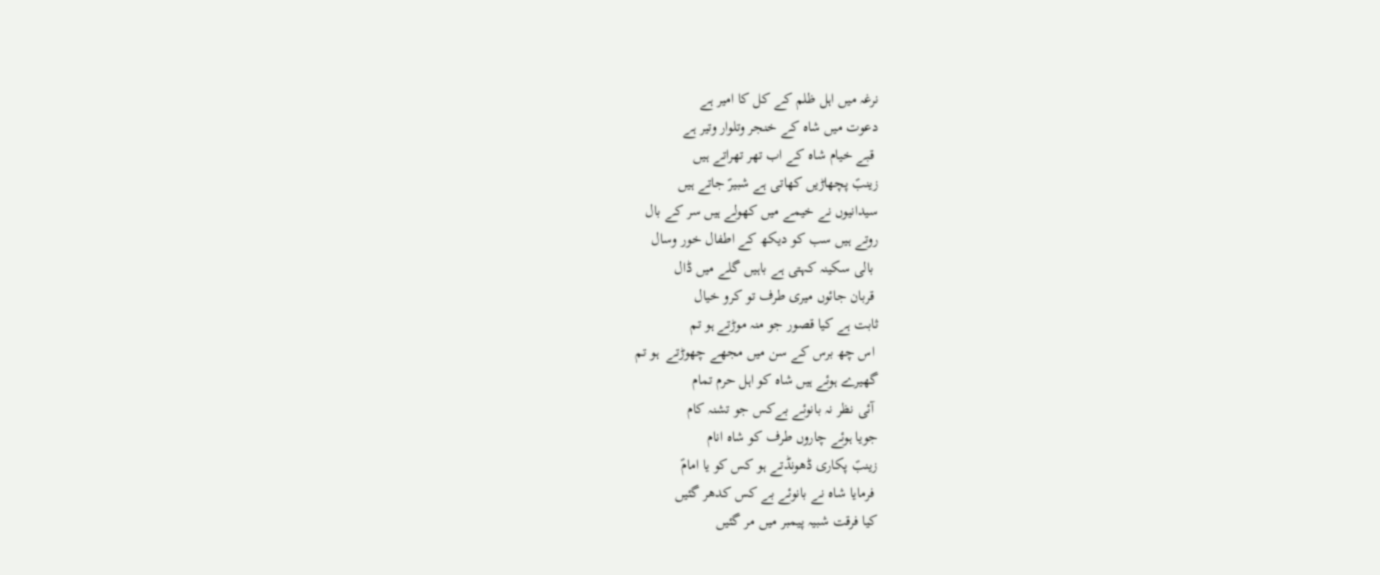نرغہ میں اہل ظلم کے کل کا امیر ہے
دعوت میں شاہ کے خنجر وتلوار وتیر ہے
 قبے خیام شاہ کے اب تھر تھراتے ہیں
زینبؑ پچھاڑیں کھاتی ہے شبیرؑ جاتے ہیں
سیدانیوں نے خیمے میں کھولے ہیں سر کے بال
روتے ہیں سب کو دیکھ کے اطفال خور وسال
 بالی سکینہ کہتی ہے باہیں گلے میں ڈال
 قربان جائوں میری طرف تو کرو خیال
ثابت ہے کیا قصور جو منہ موڑتے ہو تم
 اس چھ برس کے سن میں مجھے چھوڑتے  ہو تم
گھیرے ہوئے ہیں شاہ کو اہل حرم تمام
 آئی نظر نہ بانوئے بےکس جو تشنہ کام
جویا ہوئے چاروں طرف کو شاہ انام
زینبؑ پکاری ڈھونڈتے ہو کس کو یا امامؑ
 فرمایا شاہ نے بانوئے بے کس کدھر گئیں
کیا فرقت شبیہ پیمبر میں مر گئیں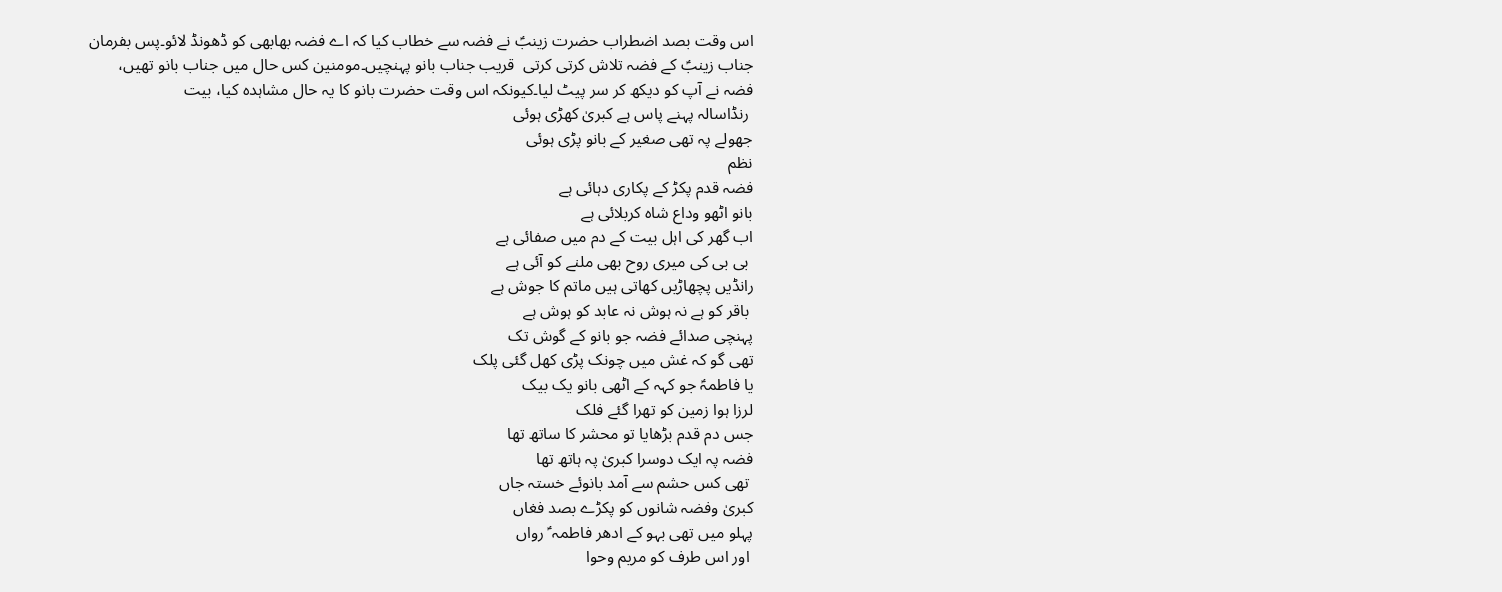اس وقت بصد اضطراب حضرت زینبؑ نے فضہ سے خطاب کیا کہ اے فضہ بھابھی کو ڈھونڈ لائو۔پس بفرمان جناب زینبؑ کے فضہ تلاش کرتی کرتی  قریب جناب بانو پہنچیں۔مومنین کس حال میں جناب بانو تھیں، فضہ نے آپ کو دیکھ کر سر پیٹ لیا۔کیونکہ اس وقت حضرت بانو کا یہ حال مشاہدہ کیا، بیت
 رنڈاسالہ پہنے پاس ہے کبریٰ کھڑی ہوئی
جھولے پہ تھی صغیر کے بانو پڑی ہوئی
نظم
فضہ قدم پکڑ کے پکاری دہائی ہے
بانو اٹھو وداع شاہ کربلائی ہے
اب گھر کی اہل بیت کے دم میں صفائی ہے
 بی بی کی میری روح بھی ملنے کو آئی ہے
رانڈیں پچھاڑیں کھاتی ہیں ماتم کا جوش ہے
 باقر کو ہے نہ ہوش نہ عابد کو ہوش ہے
پہنچی صدائے فضہ جو بانو کے گوش تک
تھی گو کہ غش میں چونک پڑی کھل گئی پلک
یا فاطمہؑ جو کہہ کے اٹھی بانو یک بیک
لرزا ہوا زمین کو تھرا گئے فلک
جس دم قدم بڑھایا تو محشر کا ساتھ تھا
فضہ پہ ایک دوسرا کبریٰ پہ ہاتھ تھا
 تھی کس حشم سے آمد بانوئے خستہ جاں
کبریٰ وفضہ شانوں کو پکڑے بصد فغاں
پہلو میں تھی بہو کے ادھر فاطمہ ؑ رواں
 اور اس طرف کو مریم وحوا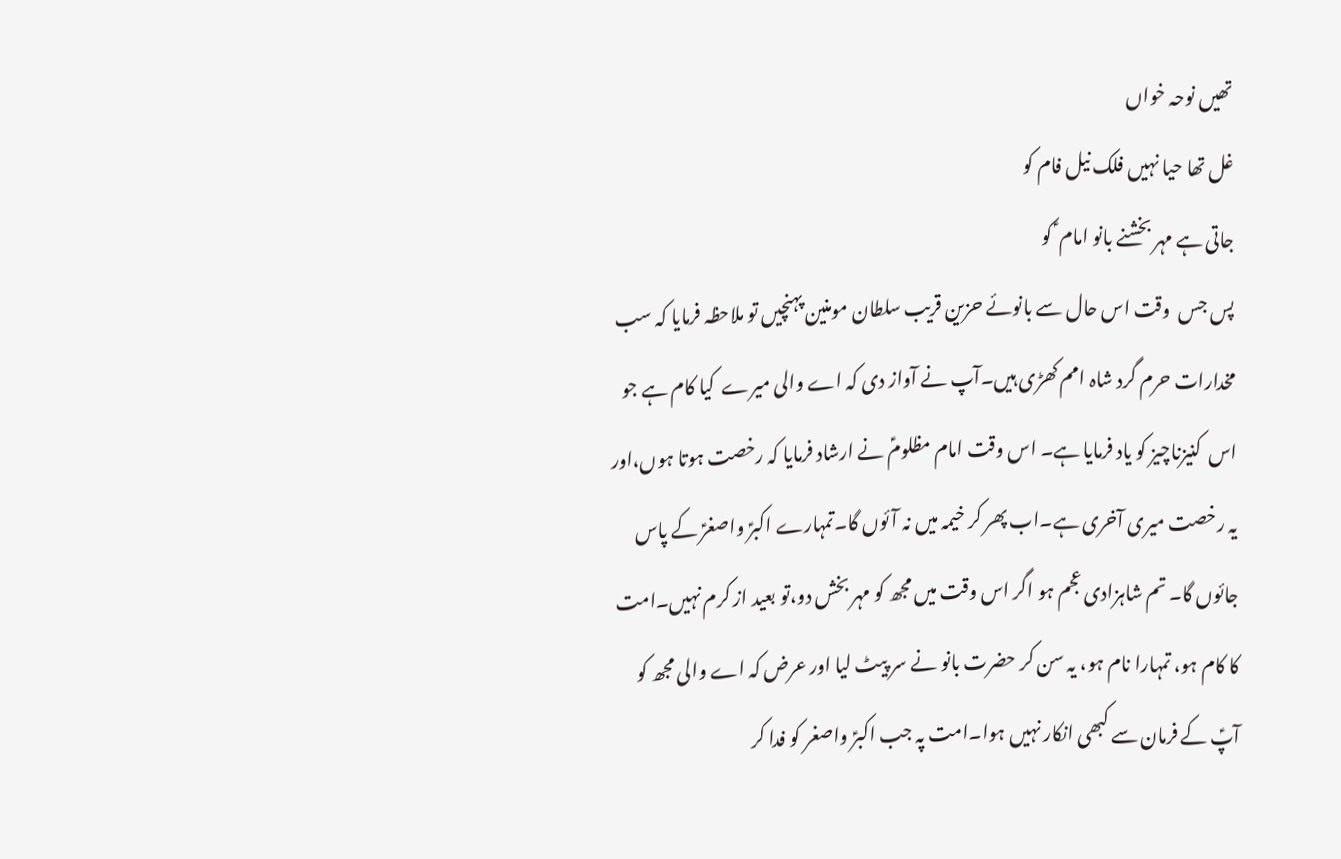تھیں نوحہ خواں
غل تھا حیا نہیں فلک نیل فام کو
جاتی ہے مہر بخشنے بانو امام ؑ کو
پس جس  وقت اس حال سے بانوئے حزین قریب سلطان مومنین پہنچیں تو ملاحظہ فرمایا کہ سب مخدارات حرم گرد شاہ امم کھڑی ہیں۔آپ نے آواز دی کہ اے والی میرے  کیا کام ہے جو اس  کنیزناچیز کو یاد فرمایا ہے۔ اس وقت امام مظلومؑ نے ارشاد فرمایا کہ رخصت ہوتا ہوں،اور یہ رخصت میری آخری ہے۔اب پھر کر خیمہ میں نہ آئوں گا۔تمہارے اکبرؑ واصغرؑ کے پاس جائوں گا۔ تم شاہزادی عجم ہو اگر اس وقت میں مجھ کو مہر بخش دو،تو بعید از کرم نہیں۔امت کا کام ہو، تمہارا نام ہو، یہ سن کر حضرت بانو نے سر پیٹ لیا اور عرض کہ اے والی مجھ کو آپؑ کے فرمان سے کبھی انکار نہیں ہوا۔امت پہ جب اکبرؑ واصغر کو فدا کر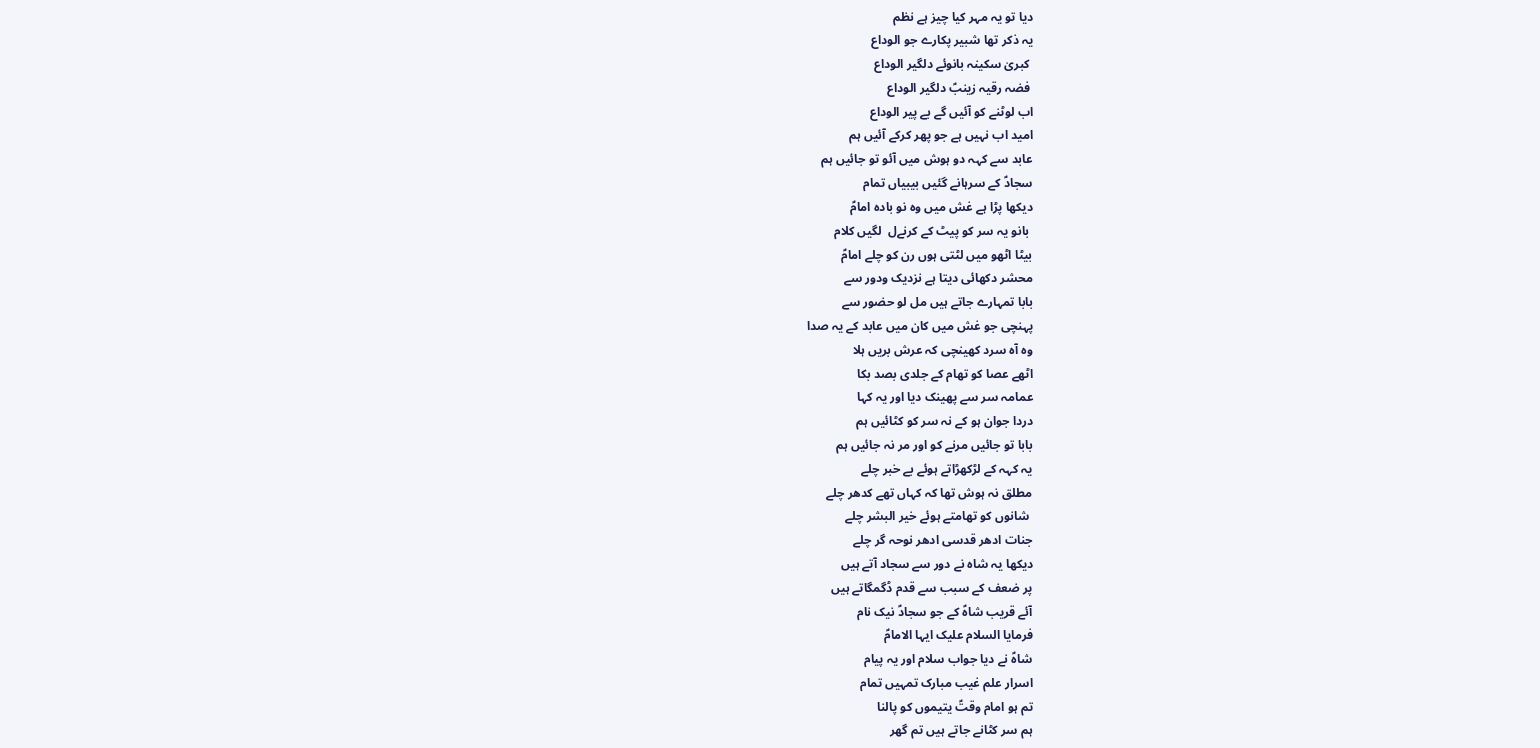دیا تو یہ مہر کیا چیز ہے نظم
یہ ذکر تھا شبیر پکارے جو الوداع
 کبریٰ سکینہ بانوئے دلگیر الوداع
 فضہ رقیہ زینبؑ دلگیر الوداع
اب لوٹنے کو آئیں گے بے پیر الوداع
امید اب نہیں ہے جو پھر کرکے آئیں ہم
عابد سے کہہ دو ہوش میں آئو تو جائیں ہم
سجادؑ کے سرہانے گئیں بیبیاں تمام
دیکھا پڑا ہے غش میں وہ نو بادہ امامؑ
 بانو یہ سر کو پیٹ کے کرنےل  لگیں کلام
بیٹا اٹھو میں لٹتی ہوں رن کو چلے امامؑ
محشر دکھائی دیتا ہے نزدیک ودور سے
بابا تمہارے جاتے ہیں مل لو حضور سے
پہنچی جو غش میں کان میں عابد کے یہ صدا
وہ آہ سرد کھینچی کہ عرش بریں ہلا
اٹھے عصا کو تھام کے جلدی بصد بکا
عمامہ سر سے پھینک دیا اور یہ کہا
دردا جوان ہو کے نہ سر کو کٹائیں ہم
بابا تو جائیں مرنے کو اور مر نہ جائیں ہم
یہ کہہ کے لڑکھڑاتے ہوئے بے خبر چلے
مطلق نہ ہوش تھا کہ کہاں تھے کدھر چلے
 شانوں کو تھامتے ہوئے خیر البشر چلے
جنات ادھر قدسی ادھر نوحہ گر چلے
دیکھا یہ شاہ نے دور سے سجاد آتے ہیں
پر ضعف کے سبب سے قدم ڈگمگاتے ہیں
آئے قریب شاہؑ کے جو سجادؑ نیک نام
فرمایا السلام علیک ایہا الامامؑ
شاہؑ نے دیا جواب سلام اور یہ پیام
اسرار علم غیب مبارک تمہیں تمام
تم ہو امام وقتؑ یتیموں کو پالنا
ہم سر کٹانے جاتے ہیں تم گھر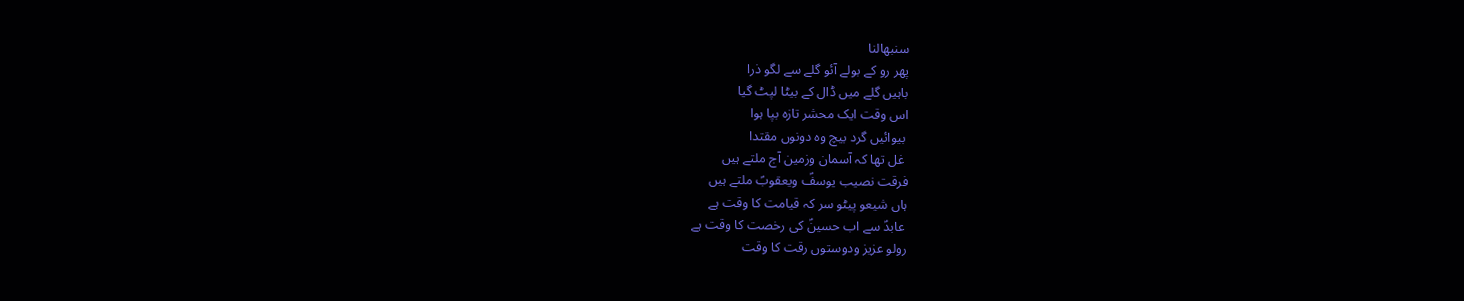سنبھالنا
پھر رو کے بولے آئو گلے سے لگو ذرا
باہیں گلے میں ڈال کے بیٹا لپٹ گیا
اس وقت ایک محشر تازہ بپا ہوا
 بیوائیں گرد بیچ وہ دونوں مقتدا
 غل تھا کہ آسمان وزمین آج ملتے ہیں
فرقت نصیب یوسفؑ ویعقوبؑ ملتے ہیں
ہاں شیعو پیٹو سر کہ قیامت کا وقت ہے
 عابدؑ سے اب حسینؑ کی رخصت کا وقت ہے
رولو عزیز ودوستوں رقت کا وقت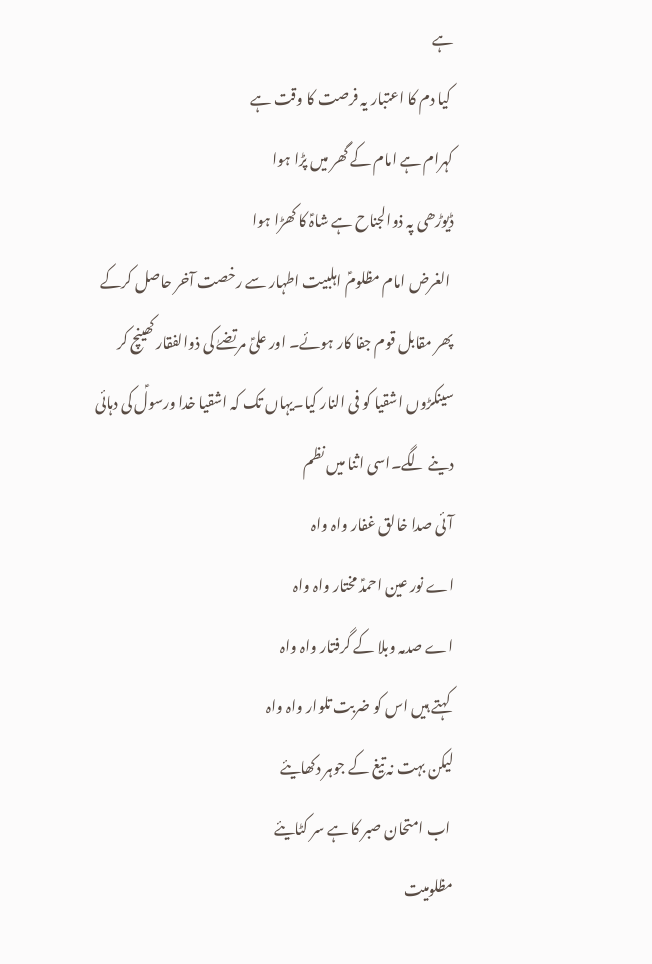ہے
 کیا دم کا اعتبار یہ فرصت کا وقت ہے
کہرام ہے امام کے گھر میں پڑا ہوا
ڈیوڑھی پہ ذوالجناح ہے شاہؑ کا کھڑا ہوا
 الغرض امام مظلومؑ اہلبیت اطہار سے رخصت آخر حاصل کرکے پھر مقابل قوم جفا کار ہوئے۔ اور علیؑ مرتضےٰ کی ذوالفقار کھینچ کر سینکڑوں اشقیا کو فی النار کیا۔یہاں تک کہ اشقیا خدا ورسولؑ کی دہائی دینے لگے۔اسی اثنا میں نظم
آئی صدا خالق غفار واہ واہ
اے نور عین احمدؑ مختار واہ واہ
اے صدمہ وبلا کے گرفتار واہ واہ
 کہتے ہیں اس کو ضربت تلوار واہ واہ
لیکن بہت نہ تیغ کے جوہر دکھایئے
 اب امتحان صبر کا ہے سر کٹایئے
مظلومیت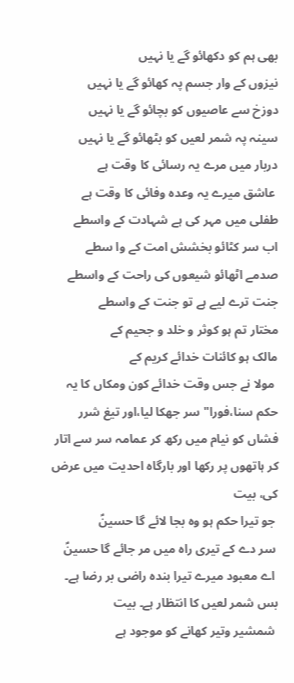بھی ہم کو دکھائو گے یا نہیں
نیزوں کے وار جسم پہ کھائو گے یا نہیں
دوزخ سے عاصیوں کو بچائو گے یا نہیں
سینہ پہ شمر لعیں کو بٹھائو گے یا نہیں
دربار میں مرے یہ رسائی کا وقت ہے
 عاشق میرے یہ وعدہ وفائی کا وقت ہے
طفلی میں مہر کی ہے شہادت کے واسطے
اب سر کٹائو بخشش امت کے وا سطے
صدمے اٹھائو شیعوں کی راحت کے واسطے
جنت ترے لیے ہے تو جنت کے واسطے
مختار تم ہو کوثر و خلد و جحیم کے
مالک ہو کائنات خدائے کریم کے
 مولا نے جس وقت خدائے کون ومکاں کا یہ حکم سنا،فورا" سر جھکا لیا،اور تیغ شرر فشاں کو نیام میں رکھ کر عمامہ سر سے اتار کر ہاتھوں پر رکھا اور بارگاہ احدیت میں عرض کی، بیت
 جو تیرا حکم ہو وہ بجا لائے گا حسینؑ
 سر دے کے تیری راہ میں مر جائے گا حسینؑ
 اے معبود میرے تیرا بندہ راضی بر رضا ہے۔ بس شمر لعیں کا انتظار ہے۔ بیت
 شمشیر وتیر کھانے کو موجود ہے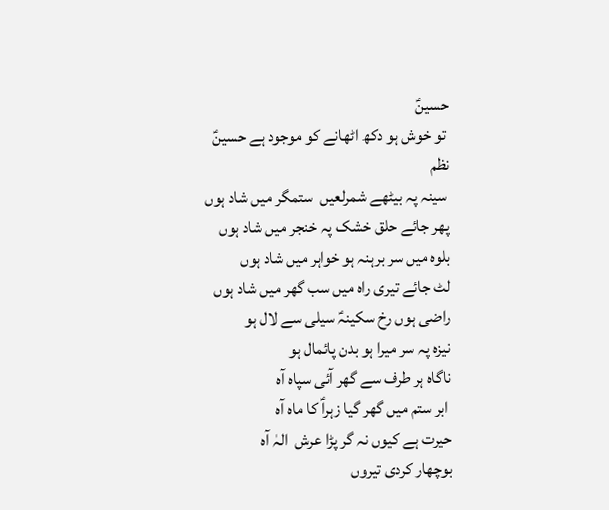حسینؑ
 تو خوش ہو دکھ اٹھانے کو موجود ہے حسینؑ
نظم
 سینہ پہ بیٹھے شمرلعیں  ستمگر میں شاد ہوں
پھر جائے حلق خشک پہ خنجر میں شاد ہوں
بلوہ میں سر برہنہ ہو خواہر میں شاد ہوں
لٹ جائے تیری راہ میں سب گھر میں شاد ہوں
راضی ہوں رخ سکینہؑ سیلی سے لال ہو
نیزہ پہ سر میرا ہو بدن پائمال ہو
ناگاہ ہر طرف سے گھر آئی سپاہ آہ
 ابر ستم میں گھر گیا زہراؑ کا ماہ آہ
حیرت ہے کیوں نہ گر پڑا عرش  الہٰ آہ
بوچھار کردی تیروں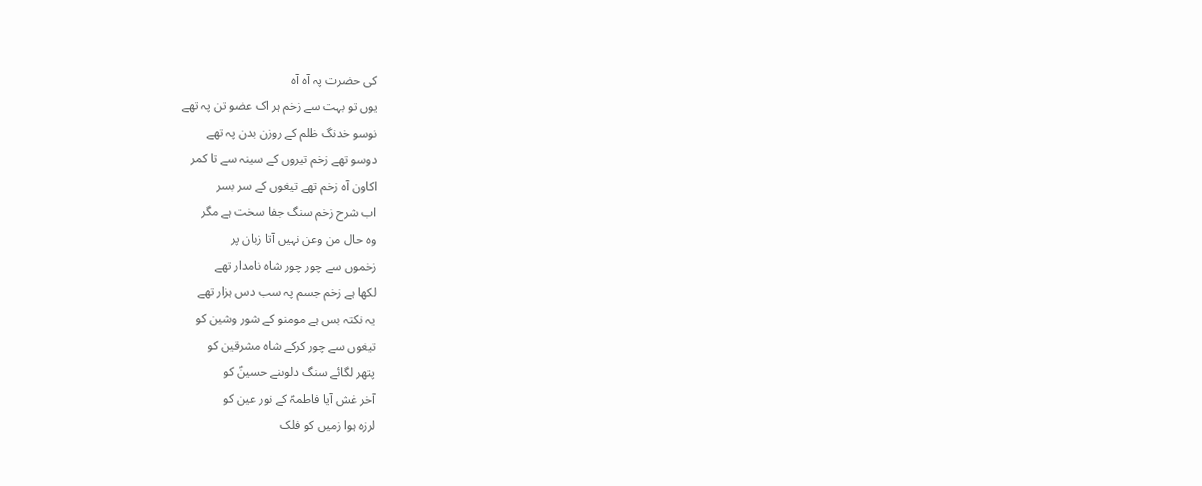کی حضرت پہ آہ آہ
یوں تو بہت سے زخم ہر اک عضو تن پہ تھے
نوسو خدنگ ظلم کے روزن بدن پہ تھے
دوسو تھے زخم تیروں کے سینہ سے تا کمر
اکاون آہ زخم تھے تیغوں کے سر بسر
اب شرح زخم سنگ جفا سخت ہے مگر
وہ حال من وعن نہیں آتا زبان پر
زخموں سے چور چور شاہ نامدار تھے
لکھا ہے زخم جسم پہ سب دس ہزار تھے
یہ نکتہ بس ہے مومنو کے شور وشین کو
تیغوں سے چور کرکے شاہ مشرقین کو
پتھر لگائے سنگ دلوںنے حسینؑ کو
آخر غش آیا فاطمہؑ کے نور عین کو
لرزہ ہوا زمیں کو فلک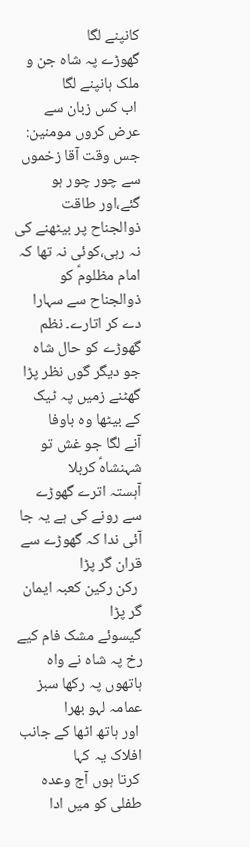کانپنے لگا
گھوڑے پہ شاہ جن و ملک ہانپنے لگا
 اب کس زبان سے عرض کروں مومنین: جس وقت آقا زخموں سے چور چور ہو گئے،اور طاقت ذوالجناح پر بیٹھنے کی نہ رہی،کوئی نہ تھا کہ امام مظلومؑ کو  ذوالجناح سے سہارا دے کر اتارے۔ نظم
گھوڑے کو حال شاہ جو دیگر گوں نظر پڑا
گھٹنے زمیں پہ ٹیک کے بیٹھا وہ باوفا
آنے لگا جو غش تو شہنشاہؑ کربلا
آہستہ اترے گھوڑے سے رونے کی ہے یہ جا
آئی ندا کہ گھوڑے سے قران گر پڑا
 رکن رکین کعبہ ایمان گر پڑا
گیسوئے مشک فام کیے رخ پہ شاہ نے واہ
ہاتھوں پہ رکھا سبز عمامہ لہو بھرا
 اور ہاتھ اٹھا کے جانب افلاک یہ کہا
 کرتا ہوں آج وعدہ طفلی کو میں ادا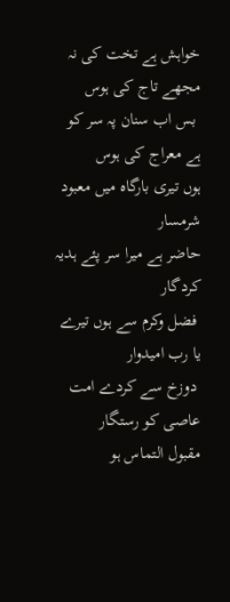خواہش ہے تخت کی نہ مجھے تاج کی ہوس
 بس اب سنان پہ سر کو ہے معراج کی ہوس
ہوں تیری بارگاہ میں معبود شرمسار
حاضر ہے میرا سر پئے ہدیہ کردگار
 فضل وکرم سے ہوں تیرے یا رب امیدوار
 دوزخ سے کردے امت عاصی کو رستگار
مقبول التماس ہو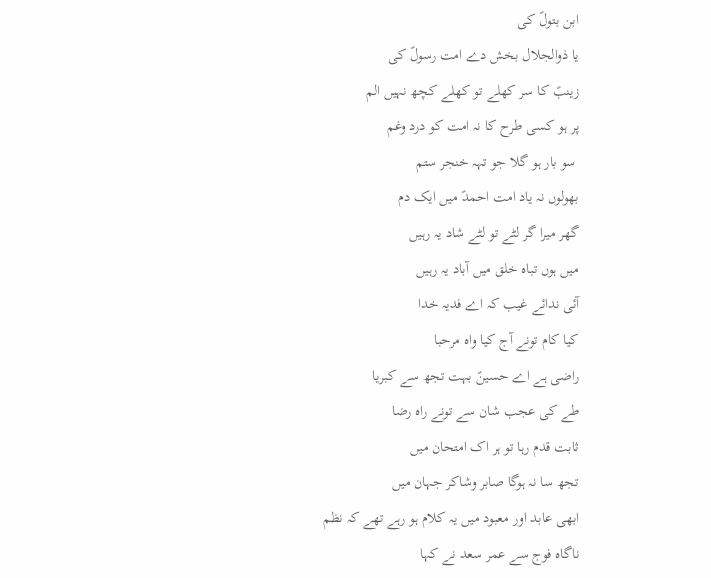ابن بتولؑ کی
یا ذوالجلال بخش دے امت رسولؑ کی
زینبؑ کا سر کھلے تو کھلے کچھ نہیں الم
پر ہو کسی طرح کا نہ امت کو درد وغم
 سو بار ہو گلا جو تہہ خنجر ستم
بھولوں نہ یاد امت احمدؑ میں ایک دم
گھر میرا گر لٹے تو لٹے شاد یہ رہیں
میں ہوں تباہ خلق میں آباد یہ رہیں
آئی ندائے غیب کہ اے فدیہ خدا
کیا کام تونے آج کیا واہ مرحبا
راضی ہے اے حسینؑ بہت تجھ سے کبریا
طے کی عجب شان سے تونے راہ رضا
ثابت قدم رہا تو ہر اک امتحان میں
تجھ سا نہ ہوگا صابر وشاکر جہان میں
ابھی عابد اور معبود میں یہ کلام ہو رہے تھے کہ نظم
ناگاہ فوج سے عمر سعد نے کہا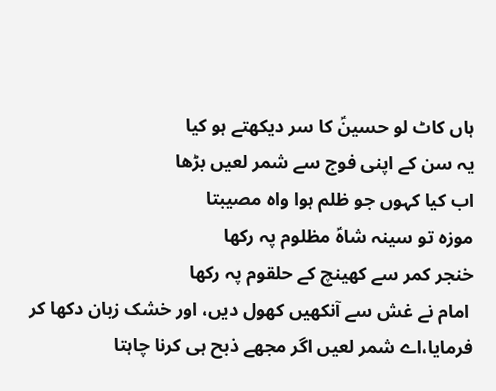ہاں کاٹ لو حسینؑ کا سر دیکھتے ہو کیا
یہ سن کے اپنی فوج سے شمر لعیں بڑھا
اب کیا کہوں جو ظلم ہوا واہ مصیبتا
موزہ تو سینہ شاہؑ مظلوم پہ رکھا
خنجر کمر سے کھینچ کے حلقوم پہ رکھا
 امام نے غش سے آنکھیں کھول دیں، اور خشک زبان دکھا کر فرمایا،اے شمر لعیں اگر مجھے ذبح ہی کرنا چاہتا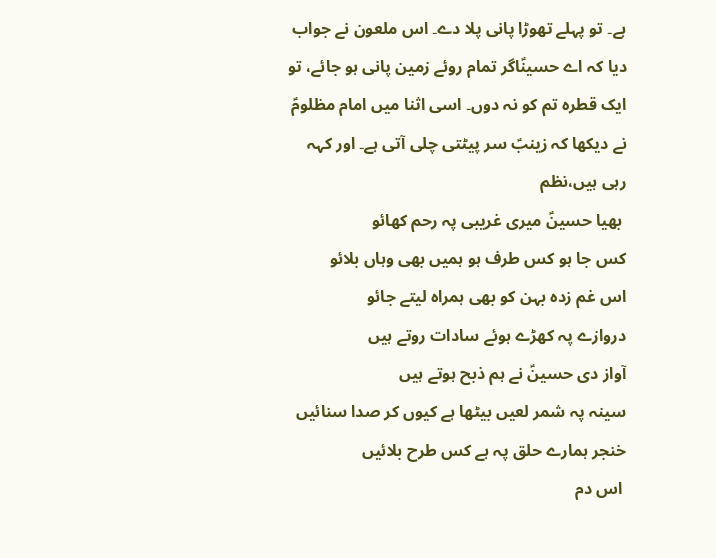ہے۔ تو پہلے تھوڑا پانی پلا دے۔ اس ملعون نے جواب دیا کہ اے حسینؑاگر تمام روئے زمین پانی ہو جائے، تو ایک قطرہ تم کو نہ دوں۔ اسی اثنا میں امام مظلومؑ نے دیکھا کہ زینبؑ سر پیٹتی چلی آتی ہے۔ اور کہہ رہی ہیں،نظم
 بھیا حسینؑ میری غریبی پہ رحم کھائو
کس جا ہو کس طرف ہو ہمیں بھی وہاں بلائو
اس غم زدہ بہن کو بھی ہمراہ لیتے جائو
دروازے پہ کھڑے ہوئے سادات روتے ہیں
آواز دی حسینؑ نے ہم ذبح ہوتے ہیں
سینہ پہ شمر لعیں بیٹھا ہے کیوں کر صدا سنائیں
خنجر ہمارے حلق پہ ہے کس طرح بلائیں
 اس دم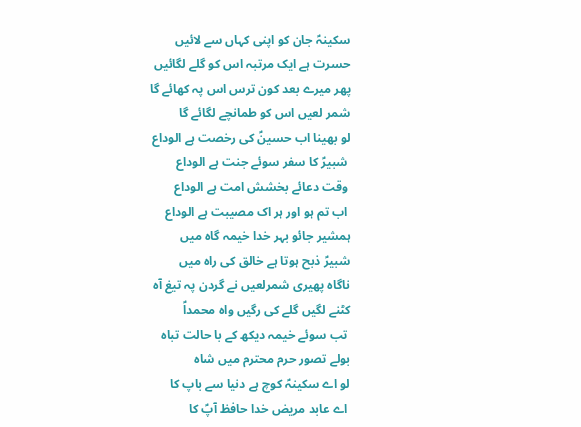سکینہؑ جان کو اپنی کہاں سے لائیں
حسرت ہے ایک مرتبہ اس کو گلے لگائیں
پھر میرے بعد کون ترس اس پہ کھائے گا
شمر لعیں اس کو طمانچے لگائے گا
لو بھینا اب حسینؑ کی رخصت ہے الوداع
 شبیرؑ کا سفر سوئے جنت ہے الوداع
 وقت دعائے بخشش امت ہے الوداع
 اب تم ہو اور ہر اک مصیبت ہے الوداع
ہمشیر جائو بہر خدا خیمہ گاہ میں
شبیرؑ ذبح ہوتا ہے خالق کی راہ میں
ناگاہ پھیری شمرلعیں نے گردن پہ تیغ آہ
کٹنے لگیں گلے کی رگیں واہ محمداؑ
 تب سوئے خیمہ دیکھ کے با حالت تباہ
بولے تصور حرم محترم میں شاہ
لو اے سکینہؑ کوچ ہے دنیا سے باپ کا
 اے عابد مریض خدا حافظ آپؑ کا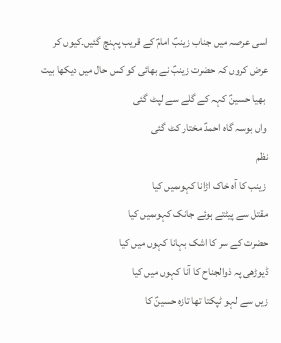اسی عرصہ میں جناب زینبؑ امامؑ کے قریب پہنچ گئیں۔کیوں کر عرض کروں کہ حضرت زینبؑ نے بھائی کو کس حال میں دیکھا بیت
 بھیا حسینؑ کہہ کے گلے سے لپٹ گئی
 واں بوسہ گاہ احمدؑ مختار کٹ گئی
نظم
 زینب کا آہ خاک اڑانا کہوںمیں کیا
مقتل سے پیٹتے ہوئے جانک کہوںمیں کیا
حضرت کے سر کا اشک بہانا کہوں میں کیا
ڈیوڑھی پہ ذوالجناح کا آنا کہوں میں کیا
زیں سے لہو ٹپکتا تھا تازہ حسینؑ کا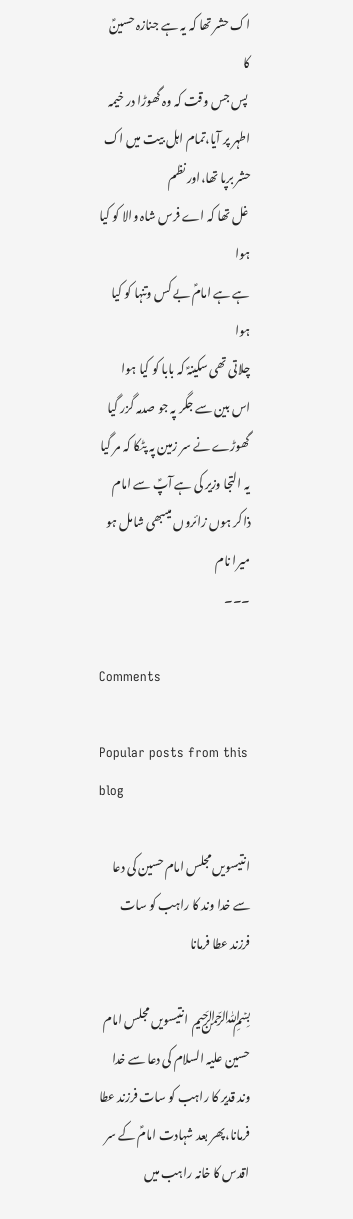اک حشر تھا کہ یہ ہے جنازہ حسینؑ کا
 پس جس وقت کہ وہ گھوڑا در خیمہ اطہر پر آیا،تمام اہل بیت میں اک حشر برپا تھا،اور نظم
 غل تھا کہ اے فرس شاہ والا کو کیا ہوا
ہے ہے امامؑ بے کس وتنہا کو کیا ہوا
چلاتی تھی سکینہؑ کہ بابا کو کیا ہوا
اس بین سے جگر پہ جو صدمہ گزر گیا
گھوڑے نے سر زمین پہ پٹکا کہ مر گیا
یہ التجا وزیر کی ہے آپؑ سے امام
ذاکر ہوں زائروں میںبھی شامل ہو میرا نام
۔۔۔

Comments

Popular posts from this blog

انتیسویں مجلس امام حسین کی دعا سے خدا وند کا راہب کو سات فرزند عطا فرمانا

﷽ انتیسویں مجلس امام حسین علیہ السلام کی دعا سے خدا وند قدیر کا راہب کو سات فرزند عطا  فرمانا،پھر بعد شہادت امامؑ کے سر اقدس کا خانہ راہب میں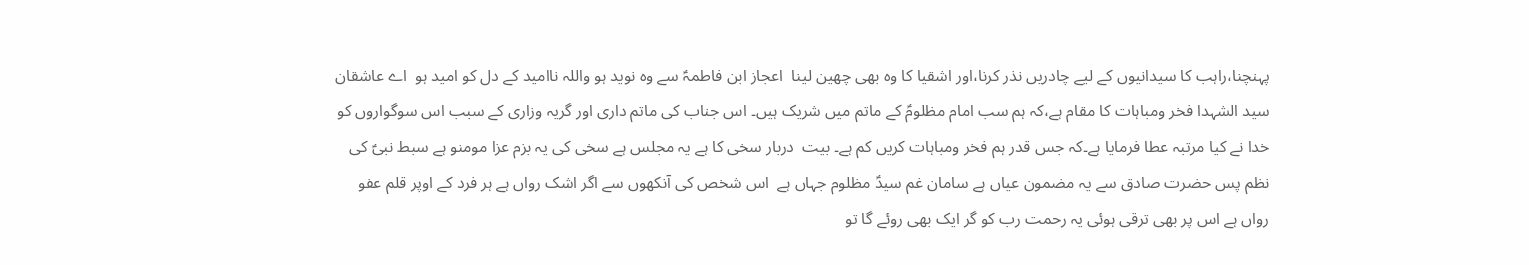پہنچنا،راہب کا سیدانیوں کے لیے چادریں نذر کرنا،اور اشقیا کا وہ بھی چھین لینا  اعجاز ابن فاطمہؑ سے وہ نوید ہو واللہ ناامید کے دل کو امید ہو  اے عاشقان سید الشہدا فخر ومباہات کا مقام ہے،کہ ہم سب امام مظلومؑ کے ماتم میں شریک ہیں۔ اس جناب کی ماتم داری اور گریہ وزاری کے سبب اس سوگواروں کو خدا نے کیا مرتبہ عطا فرمایا ہے۔کہ جس قدر ہم فخر ومباہات کریں کم ہے۔ بیت  دربار سخی کا ہے یہ مجلس ہے سخی کی یہ بزم عزا مومنو ہے سبط نبیؑ کی نظم پس حضرت صادق سے یہ مضمون عیاں ہے سامان غم سیدؑ مظلوم جہاں ہے  اس شخص کی آنکھوں سے اگر اشک رواں ہے ہر فرد کے اوپر قلم عفو رواں ہے اس پر بھی ترقی ہوئی یہ رحمت رب کو گر ایک بھی روئے گا تو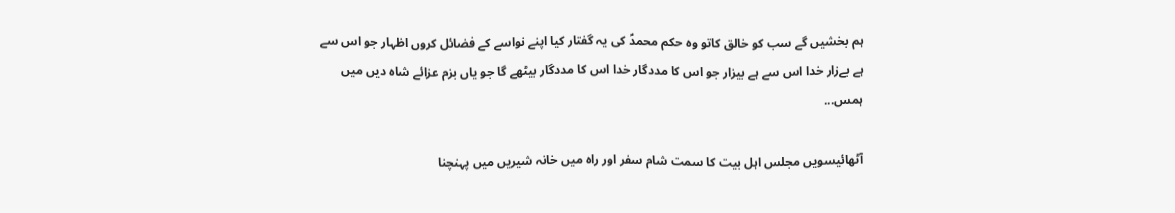ہم بخشیں گے سب کو خالق کاتو وہ حکم محمدؑ کی یہ گفتار کیا اپنے نواسے کے فضائل کروں اظہار جو اس سے ہے بےزار خدا اس سے ہے بیزار جو اس کا مددگار خدا اس کا مددگار بیٹھے گا جو یاں بزم عزائے شاہ دیں میں ہمس...

آٹھائیسویں مجلس اہل بیت کا سمت شام سفر اور راہ میں خانہ شیریں میں پہنچنا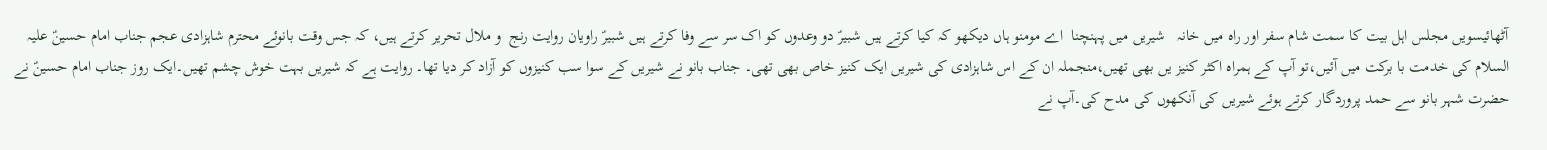آٹھائیسویں مجلس اہل بیت کا سمت شام سفر اور راہ میں خانہ   شیریں میں پہنچنا  اے مومنو ہاں دیکھو کہ کیا کرتے ہیں شبیرؑ دو وعدوں کو اک سر سے وفا کرتے ہیں شبیرؑ راویان روایت رنج  و ملال تحریر کرتے ہیں، کہ جس وقت بانوئے محترم شاہزادی عجم جناب امام حسینؑ علیہ السلام کی خدمت با برکت میں آئیں،تو آپ کے ہمراہ اکثر کنیز یں بھی تھیں،منجملہ ان کے اس شاہزادی کی شیریں ایک کنیز خاص بھی تھی۔ جناب بانو نے شیریں کے سوا سب کنیزوں کو آزاد کر دیا تھا۔ روایت ہے کہ شیریں بہت خوش چشم تھیں۔ایک روز جناب امام حسینؑ نے حضرت شہر بانو سے حمد پروردگار کرتے ہوئے شیریں کی آنکھوں کی مدح کی۔آپ نے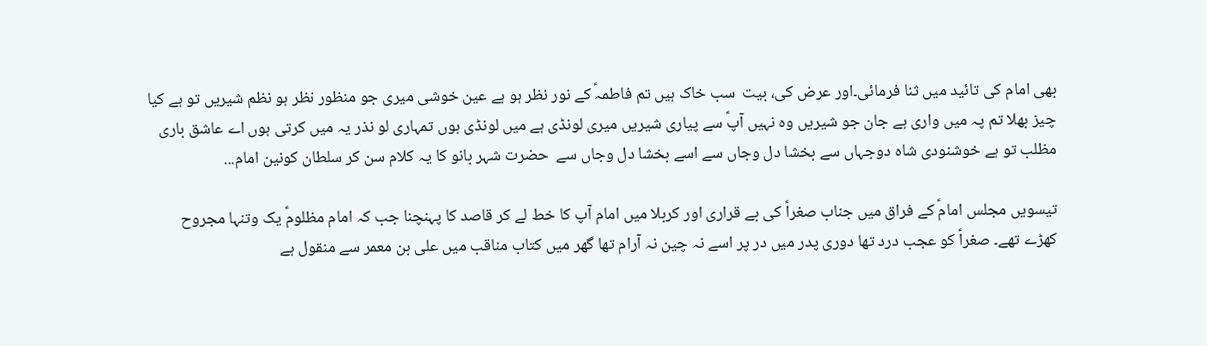بھی امام کی تائید میں ثنا فرمائی۔اور عرض کی، بیت  سب خاک ہیں تم فاطمہؑ کے نور نظر ہو ہے عین خوشی میری جو منظور نظر ہو نظم شیریں تو ہے کیا چیز بھلا تم پہ میں واری ہے جان جو شیریں وہ نہیں آپؑ سے پیاری شیریں میری لونڈی ہے میں لونڈی ہوں تمہاری لو نذر یہ میں کرتی ہوں اے عاشق باری مظلب تو ہے خوشنودی شاہ دوجہاں سے بخشا دل وجاں سے اسے بخشا دل وجاں سے  حضرت شہر بانو کا یہ کلام سن کر سلطان کونین امام...

تیسویں مجلس امامؑ کے فراق میں جناب صغراؑ کی بے قراری اور کربلا میں امام آپ کا خط لے کر قاصد کا پہنچنا جب کہ امام مظلومؑ یک وتنہا مجروح کھڑے تھے۔ صغراؑ کو عجب درد تھا دوری پدر میں در پر اسے نہ چین نہ آرام تھا گھر میں کتاب مناقب میں علی بن معمر سے منقول ہے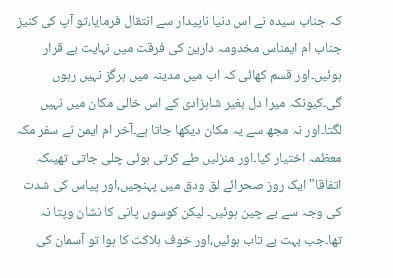کہ جناب سیدہ نے اس دنیا ناپیدار سے انتقال فرمایا،تو آپ کی کنیز جناب ام ایمناس مخدومہ دارین کی فرقت میں نہایت بے قرار ہوئیں۔اور قسم کھائی کہ اب میں مدینہ میں ہرگز نہیں رہوں گی۔کیونکہ میرا دل بغیر شاہزادی کے اس خالی مکان میں نہیں لگتا۔اور نہ مجھ سے یہ مکان دیکھا جاتا ہے۔آخر ام ایمن نے سفر مکہ معظمہ اختیار کیا۔اور منزلیں طے کرتی ہوئی چلی جاتی تھیںکہ اتفاقا" ایک روز صحرائے لق ودق میں پہنچیں،اور پیاس کی شدت کی وجہ سے بے چین ہوئیں۔ لیکن کوسوں پانی کا نشان وپتا نہ تھا۔جب بہت بے تاب ہوئیں،اور خوف ہلاکت کا ہوا تو آسمان کی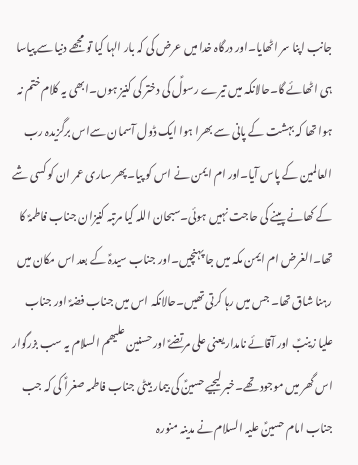جانب اپنا سر اٹھایا۔اور درگاہ خدا میں عرض کی کہ بار الہا کیا تو مجھے دنیا سے پیاسا ہی اٹھائے گا۔حالانکہ میں تیرے رسولؑ کی دختر کی کنیز ہوں۔ابھی یہ کلام ختم نہ ہوا تھا کہ بہشت کے پانی سے بھرا ہوا ایک ڈول آسمان سےاس برگزیدہ رب العالمین کے پاس آیا۔اور ام ایمن نے اس کو پیا۔پھر ساری عمر ان کو کسی شے کے کھانے پینے کی حاجت نہیں ہوئی۔سبحان اللہ کیا مرتبہ کنیزان جناب فاطمہؑ کا تھا۔الغرض ام ایمن مکہ میں جا پہنچیں۔اور جناب سیدہؑ کے بعد اس مکان میں رہنا شاق تھا۔ جس میں رہا کرتی تھیں۔حالانکہ اس میں جناب فضہؑ اور جناب علیا زینبؑ اور آقائے نامدار یعنی علی مرتضےؑ اور حسنین علیھم السلام یہ سب بزرگوار اس گھر میں موجود تھے۔خبر لیجیے حسینؑ کی بیمار بیٹی جناب فاطمہ صغراؑ کی کہ جب جناب امام حسینؑ علیہ السلام نے مدینہ منورہ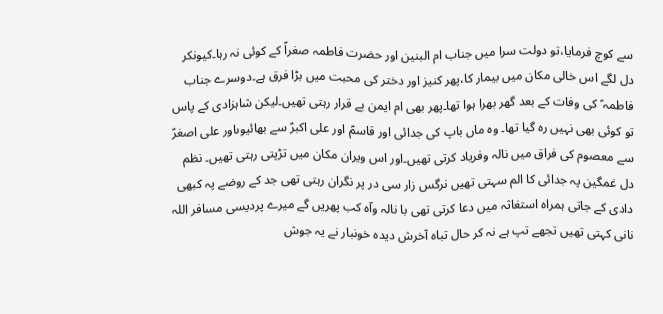سے کوچ فرمایا،تو دولت سرا میں جناب ام البنین اور حضرت فاطمہ صغراؑ کے کوئی نہ رہا۔کیونکر دل لگے اس خالی مکان میں بیمار کا،پھر کنیز اور دختر کی محبت میں بڑا فرق ہے۔دوسرے جناب فاطمہ ؑ کی وفات کے بعد گھر بھرا ہوا تھا۔پھر بھی ام ایمن بے قرار رہتی تھیں۔لیکن شاہزادی کے پاس تو کوئی بھی نہیں رہ گیا تھا۔ وہ ماں باپ کی جدائی اور قاسمؑ اور علی اکبرؑ سے بھائیوںاور علی اصغرؑ سے معصوم کی فراق میں نالہ وفریاد کرتی تھیں۔اور اس ویران مکان میں تڑپتی رہتی تھیں۔ نظم دل غمگین پہ جدائی کا الم سہتی تھیں نرگس زار سی در پر نگران رہتی تھی جد کے روضے پہ کبھی دادی کے جاتی ہمراہ استغاثہ میں دعا کرتی تھی با نالہ وآہ کب پھریں گے میرے پردیسی مسافر اللہ نانی کہتی تھیں تجھے تپ ہے نہ کر حال تباہ آخرش دیدہ خونبار نے یہ جوش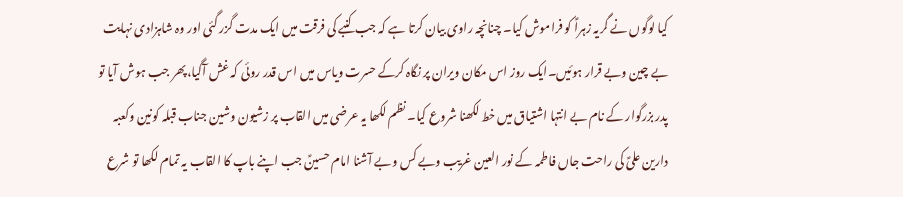کیا لوگوں نے گریہ زہراؑ کو فراموش کیا۔ چنانچہ راوی بیان کرتا ہے کہ جب کنبے کی فرقت میں ایک مدت گزر گئی اور وہ شاہزادی نہایت بے چین وبے قرار ہوئیں۔ایک روز اس مکان ویران پر نگاہ کرکے حسرت ویاس میں اس قدر روئی کہ غش آگیا،پھر جب ہوش آیا تو پدر بزرگوار کے نام بے انتہا اشتیاق میں خط لکھنا شروع کیا۔ نظم لکھا یہ عرضی میں القاب پر زشیون وشین جناب قبلہ کونین وکعبہ دارین علیؑ کی راحت جاں فاطمہ کے نور العین غریب وبے کس وبے آشنا امام حسینؑ جب اپنے باپ کا القاب یہ تمام لکھا تو شرع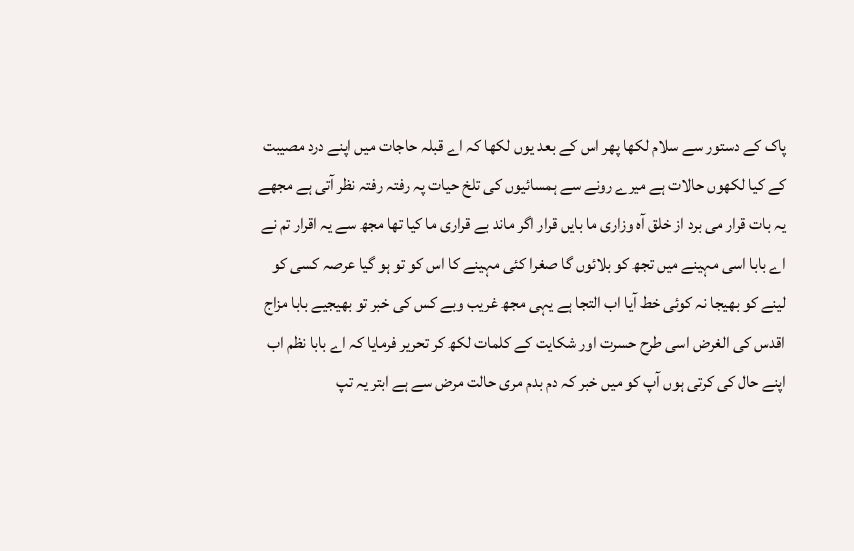پاک کے دستور سے سلام لکھا پھر اس کے بعد یوں لکھا کہ اے قبلہ حاجات میں اپنے درد مصیبت کے کیا لکھوں حالات ہے میرے رونے سے ہمسائیوں کی تلخ حیات پہ رفتہ رفتہ نظر آتی ہے مجھے یہ بات قرار می برد از خلق آہ وزاری ما بایں قرار اگر ماند بے قراری ما کیا تھا مجھ سے یہ اقرار تم نے اے بابا اسی مہینے میں تجھ کو بلائوں گا صغرا کئی مہینے کا اس کو تو ہو گیا عرصہ کسی کو لینے کو بھیجا نہ کوئی خط آیا اب التجا ہے یہی مجھ غریب وبے کس کی خبر تو بھیجیے بابا مزاج اقدس کی الغرض اسی طرح حسرت اور شکایت کے کلمات لکھ کر تحریر فرمایا کہ اے بابا نظم اب اپنے حال کی کرتی ہوں آپ کو میں خبر کہ دم بدم مری حالت مرض سے ہے ابتر یہ تپ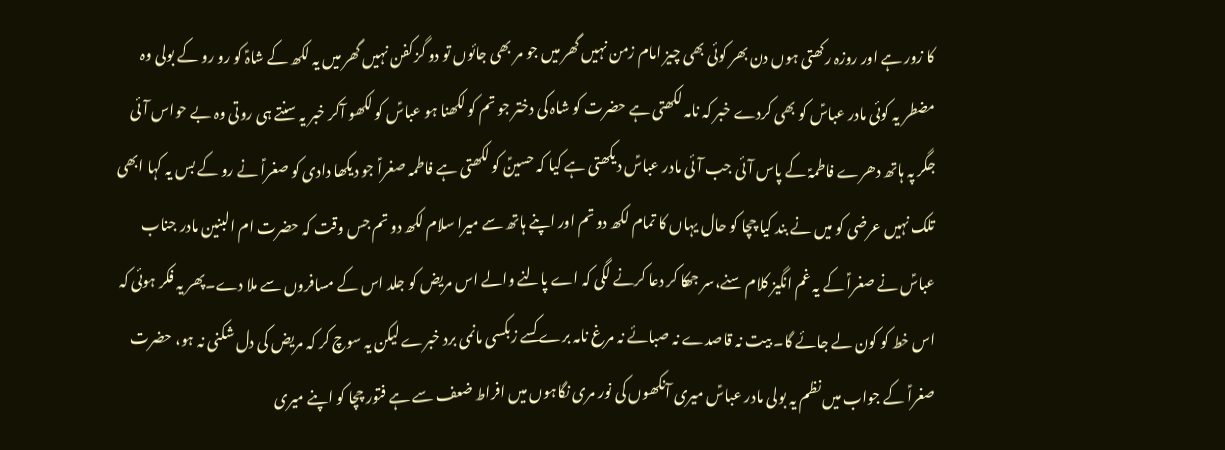کا زور ہے اور روزہ رکھتی ہوں دن بھر کوئی بھی چیز امام زمن نہیں گھر میں جو مر بھی جائوں تو دو گز کفن نہیں گھر میں یہ لکھ کے شاہؑ کو رو رو کے بولی وہ مضطر یہ کوئی مادر عباسؑ کو بھی کردے خبر کہ نامہ لکھتی ہے حضرت کو شاہ کی دختر جو تم کو لکھنا ہو عباسؑ کو لکھو آکر خبر یہ سنتے ہی روتی وہ بے حواس آئی جگر پہ ہاتھ دھرے فاطمہؑ کے پاس آئی جب آئی مادر عباسؑ دیکھتی ہے کیا کہ حسینؑ کو لکھتی ہے فاطمہ صغراؑ جو دیکھا دادی کو صغراؑ نے رو کے بس یہ کہا ابھی تلک نہیں عرضی کو میں نے بند کیا چچا کو حال یہاں کا تمام لکھ دو تم اور اپنے ہاتھ سے میرا سلام لکھ دو تم جس وقت کہ حضرت ام البنین مادر جناب عباسؑ نے صغراؑ کے یہ غم انگیز کلام سنے،سر جھکا کر دعا کرنے لگی کہ اے پالنے والے اس مریض کو جلد اس کے مسافروں سے ملا دے۔پھر یہ فکر ہوئی کہ اس خط کو کون لے جائے گا۔ بیت نہ قاصدے نہ صبائے نہ مرغ نامہ برے کسے زبکسی مانمی برد خبرے لیکن یہ سوچ کر کہ مریض کی دل شکنی نہ ہو، حضرت صغراؑ کے جواب میں نظم یہ بولی مادر عباسؑ میری آنکھوں کی نور مری نگاہوں میں افراط ضعف سے ہے فتور چچا کو اپنے میری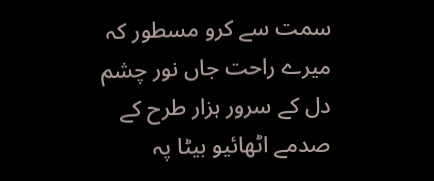سمت سے کرو مسطور کہ میرے راحت جاں نور چشم دل کے سرور ہزار طرح کے صدمے اٹھائیو بیٹا پہ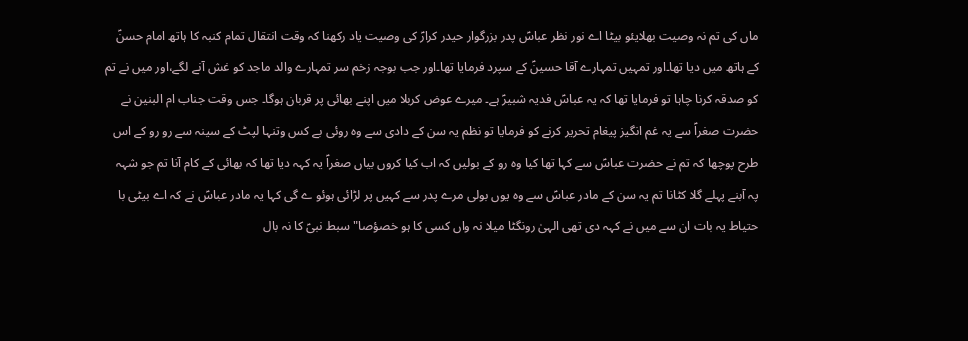ماں کی تم نہ وصیت بھلایئو بیٹا اے نور نظر عباسؑ پدر بزرگوار حیدر کرارؑ کی وصیت یاد رکھنا کہ وقت انتقال تمام کنبہ کا ہاتھ امام حسنؑ کے ہاتھ میں دیا تھا۔اور تمہیں تمہارے آقا حسینؑ کے سپرد فرمایا تھا۔اور جب بوجہ زخم سر تمہارے والد ماجد کو غش آنے لگے،اور میں نے تم کو صدقہ کرنا چاہا تو فرمایا تھا کہ یہ عباسؑ فدیہ شبیرؑ ہے۔ میرے عوض کربلا میں اپنے بھائی پر قربان ہوگا۔ جس وقت جناب ام البنین نے حضرت صغراؑ سے یہ غم انگیز پیغام تحریر کرنے کو فرمایا تو نظم یہ سن کے دادی سے وہ روئی بے کس وتنہا لپٹ کے سینہ سے رو رو کے اس طرح پوچھا کہ تم نے حضرت عباسؑ سے کہا تھا کیا وہ رو کے بولیں کہ اب کیا کروں بیاں صغراؑ یہ کہہ دیا تھا کہ بھائی کے کام آنا تم جو شہہ پہ آبنے پہلے گلا کٹانا تم یہ سن کے مادر عباسؑ سے وہ یوں بولی مرے پدر سے کہیں پر لڑائی ہوئو ے گی کہا یہ مادر عباسؑ نے کہ اے بیٹی با حتیاط یہ بات ان سے میں نے کہہ دی تھی الہیٰ رونگٹا میلا نہ واں کسی کا ہو خصؤصا" سبط نبیؑ کا نہ بال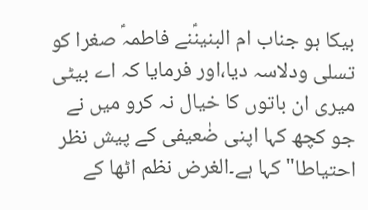بیکا ہو جناب ام البنینؑنے فاطمہؑ صغرا کو تسلی ودلاسہ دیا،اور فرمایا کہ اے بیٹی میری ان باتوں کا خیال نہ کرو میں نے جو کچھ کہا اپنی ضٰعیفی کے پیش نظر احتیاطا" کہا ہے۔الغرض نظم اٹھا کے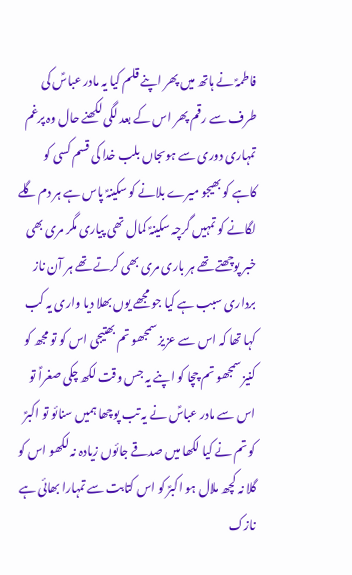فاطمہؑ نے ہاتھ میں پھر اپنے قلم کیا یہ مادر عباسؑ کی طرف سے رقم پھر اس کے بعد لگی لکھنے حال وہ پرغم تمہاری دوری سے ہوںجاں بلب خدا کی قسم کسی کو کاہے کو بھیجو میرے بلانے کو سکینہؑ پاس ہے ہر دم گلے لگانے کو تمہیں گرچہ سکینہؑ کمال تھی پیاری مگر مری بھی خبر پوچھتے تھے ہر باری مری بھی کرتے تھے ہر آن ناز برداری سبب ہے کیا جو مجھے یوں بھلا دیا واری یہ کب کہا تھا کہ اس سے عزیز سمجھو تم بھتیجی اس کو تو مجھ کو کنیز سمجھو تم چچا کو اپنے یہ جس وقت لکھ چکی صغراؑ تو اس سے مادر عباسؑ نے یہ تب پوچھا ہمیں سنائو تو اکبرؑ کو تم نے کیا لکھا میں صدقے جائوں زیادہ نہ لکھو اس کو گلا نہ کچھ ملال ہو اکبرؑ کو اس کتابت سے تمہارا بھائی ہے نازک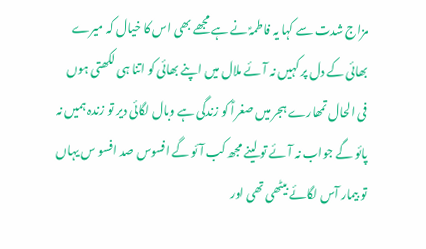مزاج شدت سے کہا یہ فاطمہؑ نے ہے مجھے بھی اس کا خیال کہ میرے بھائی کے دل پر کہیں نہ آئے ملال میں اپنے بھائی کو اتنا ہی لکھتی ہوں فی الحال تمھارے ہجر میں صغراؑ کو زندگی ہے وبال لگائی دیر تو زندہ ہمیں نہ پائو گے جواب نہ آئے تو لینے مجھ کب آئو گے افسوس صد افسو س یہاں تو بیمار آس لگائے بیٹھی تھی اور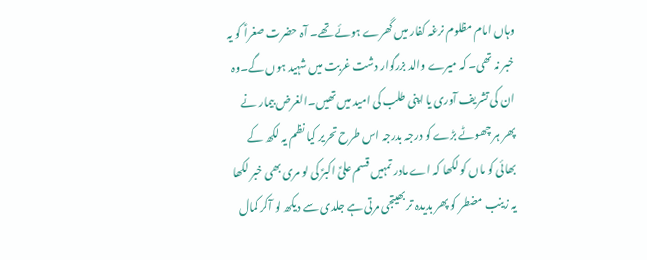وہاں امام مظلوم نرغہ کفار میں گھرے ہوئے تھے۔ آہ حضرت صغراؑ کو یہ خبر نہ تھی۔ کہ میرے والد بزرگوار دشت غربت میں شہید ہوں گے۔وہ ان کی تشریف آوری یا اپنی طلب کی امید میں تھیں۔الغرض بیمار نے پھر ہر چھوٹے بڑے کو درجہ بدرجہ اس طرح تحریر کیا نظم یہ لکھ کے بھائی کو ماں کو لکھا کہ اے مادر تمہیں قسم علیؑ اکبرؑ کی لو مری بھی خبر لکھا یہ زینب مضطر کو پھر بدیدہ تر بھیتجی مرتی ہے جلدی سے دیکھ لو آکر کمال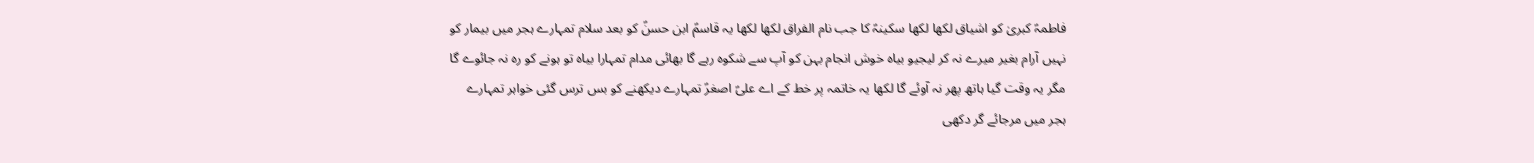فاطمہؑ کبریٰ کو اشیاق لکھا لکھا سکینہؑ کا جب نام الفراق لکھا لکھا یہ قاسمؑ ابن حسنؑ کو بعد سلام تمہارے ہجر میں بیمار کو نہیں آرام بغیر میرے نہ کر لیجیو بیاہ خوش انجام بہن کو آپ سے شکوہ رہے گا بھائی مدام تمہارا بیاہ تو ہونے کو رہ نہ جائوے گا مگر یہ وقت گیا ہاتھ پھر نہ آوئے گا لکھا یہ خاتمہ پر خط کے اے علیؑ اصغرؑ تمہارے دیکھنے کو بس ترس گئی خواہر تمہارے ہجر میں مرجائے گر دکھی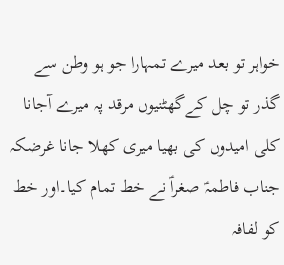خواہر تو بعد میرے تمہارا جو ہو وطن سے گذر تو چل کےگھٹنیوں مرقد پہ میرے آجانا کلی امیدوں کی بھیا میری کھلا جانا غرضکہ جناب فاطمہؑ صغراؑ نے خط تمام کیا۔اور خط کو لفافہ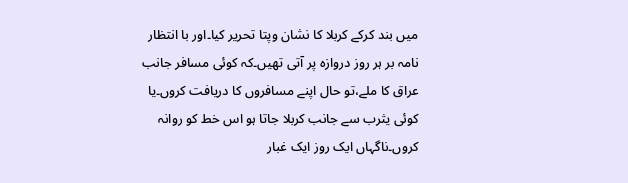میں بند کرکے کربلا کا نشان وپتا تحریر کیا۔اور با انتظار نامہ بر ہر روز دروازہ پر آتی تھیں۔کہ کوئی مسافر جانب عراق کا ملے،تو حال اپنے مسافروں کا دریافت کروں۔یا کوئی یثرب سے جانب کربلا جاتا ہو اس خط کو روانہ کروں۔ناگہاں ایک روز ایک غبار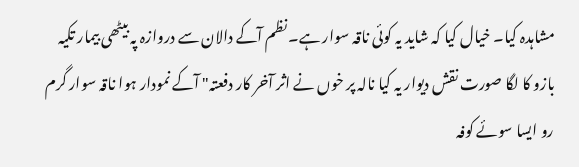مشاہدہ کیا۔ خیال کیا کہ شاید یہ کوئی ناقہ سوار ہے۔ نظم آکے دالان سے دروازہ پہ بیٹھی بیمار تکیہ بازو کا لگا صورت نقش دیوار یہ کیا نالہ پر خوں نے اثر آخر کار دفعتہ" آکے نمودار ہوا ناقہ سوار گرم رو ایسا سوئے کوفہ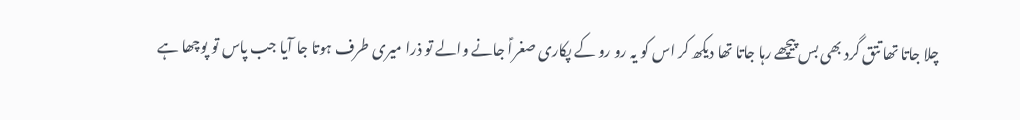چلا جاتا تھا تتق گرد بھی بس پیچھے رہا جاتا تھا دیکھ کر اس کو یہ رو رو کے پکاری صغراؑ جانے والے تو ذرا میری طرف ہوتا جا آیا جب پاس تو پوچھا ہے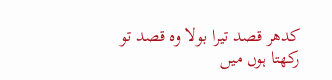کدھر قصد تیرا بولا وہ قصد تو رکھتا ہوں میں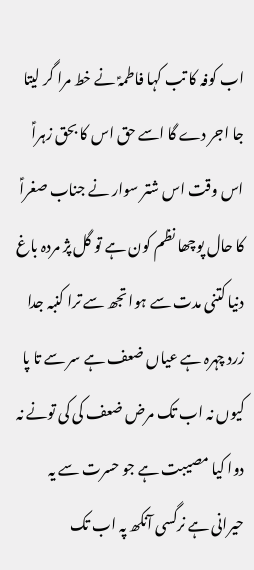اب کوفہ کا تب کہا فاطمہؑ نے خط مرا گر لیتا جا اجر دے گا اسے حق اس کا بحق زہراؑ اس وقت اس شتر سوار نے جناب صغراؑ کا حال پوچھا نظم کون ہے تو گل پژ مردہ باغ دنیا کتنی مدت سے ہوا تجھ سے ترا کنبہ جدا زرد چہرہ ہے عیاں ضعف ہے سر سے تا پا کیوں نہ اب تک مرض ضعف کی کی تونے نہ دوا کیا مصیبت ہے جو حسرت سے یہ حیرانی ہے نرگسی آنکھ پہ اب تک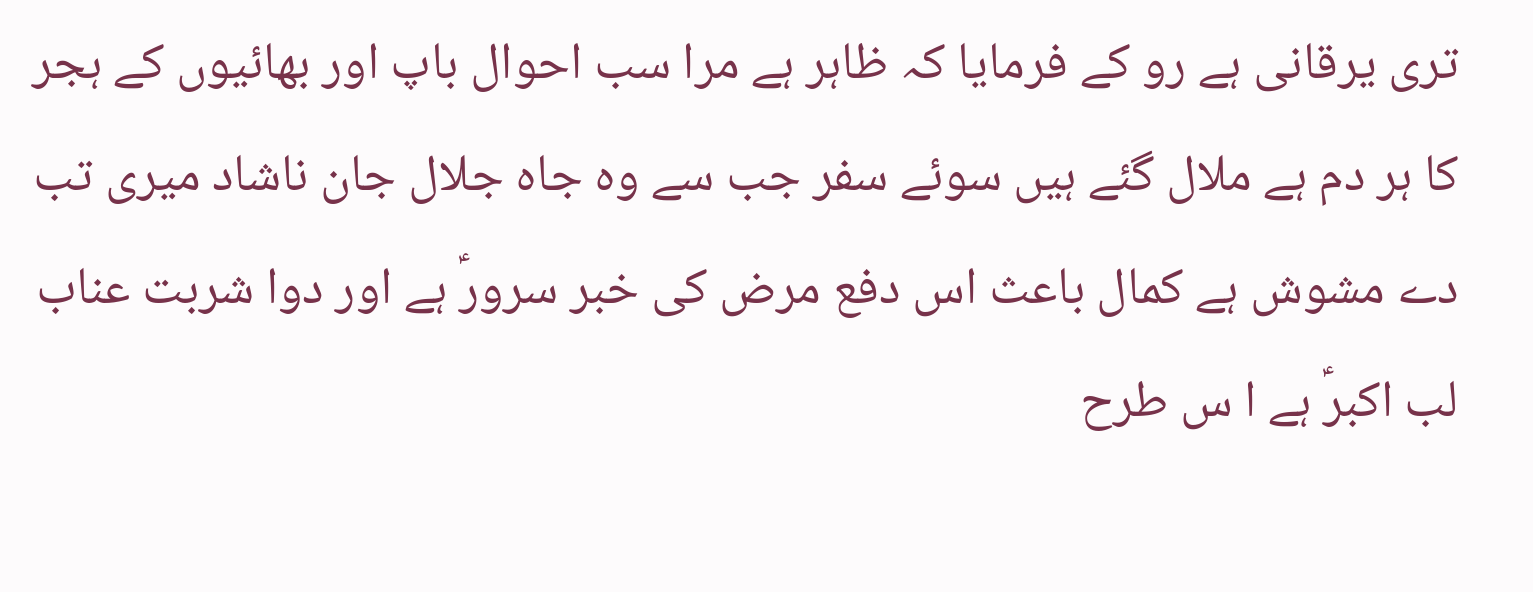تری یرقانی ہے رو کے فرمایا کہ ظاہر ہے مرا سب احوال باپ اور بھائیوں کے ہجر کا ہر دم ہے ملال گئے ہیں سوئے سفر جب سے وہ جاہ جلال جان ناشاد میری تب دے مشوش ہے کمال باعث اس دفع مرض کی خبر سرورؑ ہے اور دوا شربت عناب لب اکبرؑ ہے ا س طرح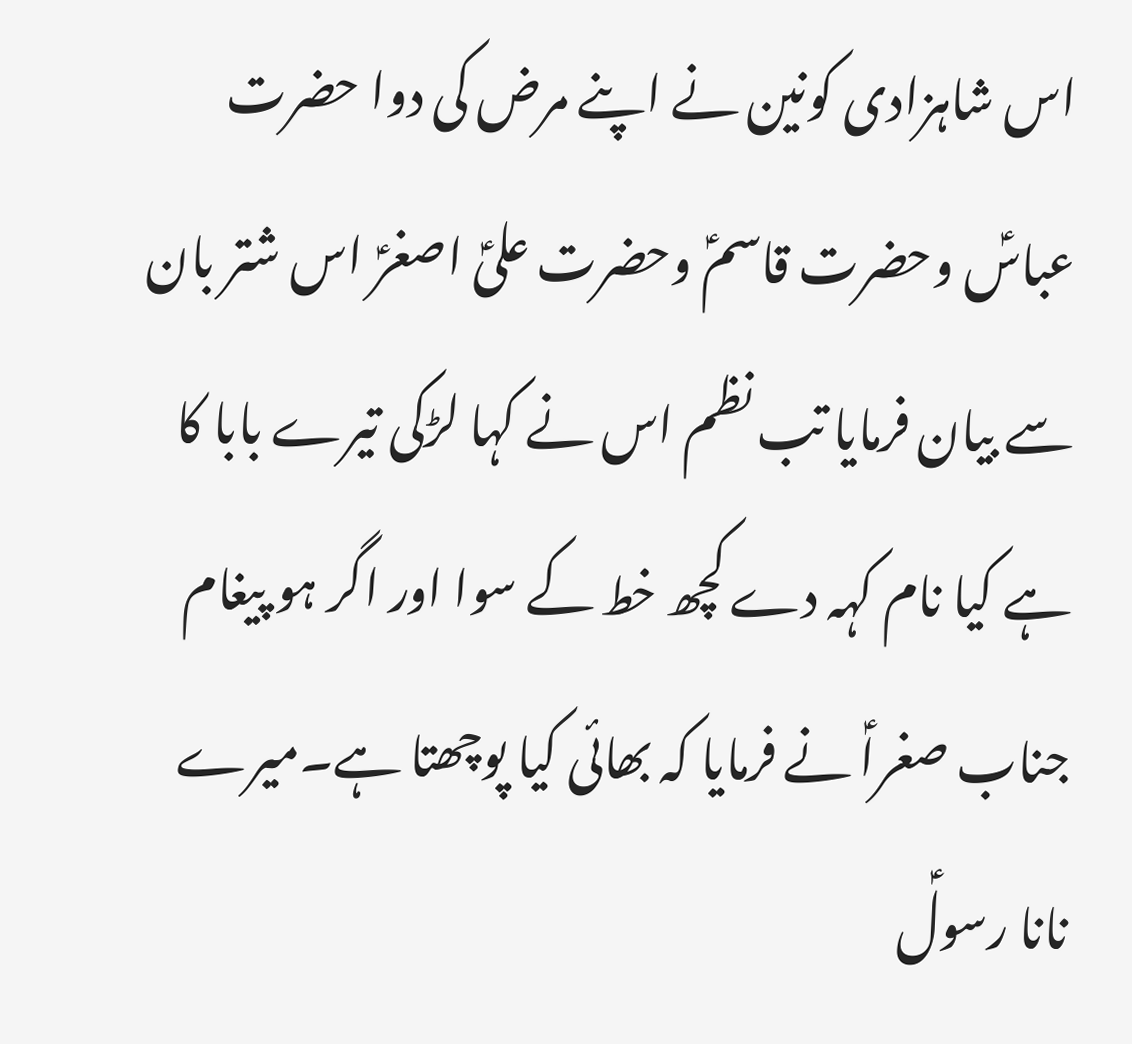اس شاہزادی کونین نے اپنے مرض کی دوا حضرت عباسؑ وحضرت قاسمؑ وحضرت علیؑ اصغرؑ اس شتر بان سے بیان فرمایا تب نظم اس نے کہا لڑکی تیرے بابا کا ہے کیا نام کہہ دے کچھ خط کے سوا اور اگر ہو پیغام جناب صغراؑ نے فرمایا کہ بھائی کیا پوچھتا ہے۔میرے نانا رسولؑ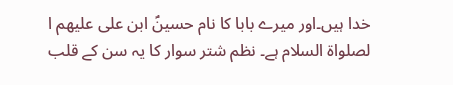خدا ہیں۔اور میرے بابا کا نام حسینؑ ابن علی علیھم ا لصلواۃ السلام ہے۔ نظم شتر سوار کا یہ سن کے قلب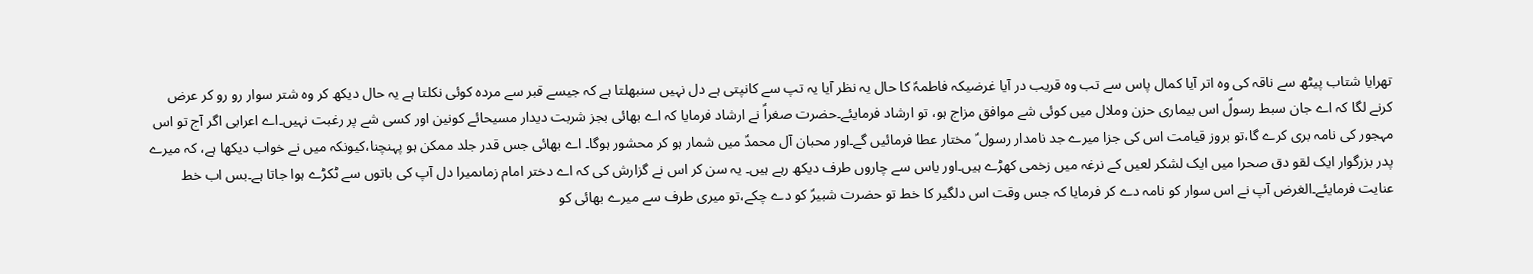تھرایا شتاب پیٹھ سے ناقہ کی وہ اتر آیا کمال پاس سے تب وہ قریب در آیا غرضیکہ فاطمہؑ کا حال یہ نظر آیا یہ تپ سے کانپتی ہے دل نہیں سنبھلتا ہے کہ جیسے قبر سے مردہ کوئی نکلتا ہے یہ حال دیکھ کر وہ شتر سوار رو رو کر عرض کرنے لگا کہ اے جان سبط رسولؑ اس بیماری حزن وملال میں کوئی شے موافق مزاج ہو، تو ارشاد فرمایئے۔حضرت صغراؑ نے ارشاد فرمایا کہ اے بھائی بجز شربت دیدار مسیحائے کونین اور کسی شے پر رغبت نہیں۔اے اعرابی اگر آج تو اس مہجور کی نامہ بری کرے گا،تو بروز قیامت اس کی جزا میرے جد نامدار رسول ؑ مختار عطا فرمائیں گے۔اور محبان آل محمدؑ میں شمار ہو کر محشور ہوگا۔ اے بھائی جس قدر جلد ممکن ہو پہنچنا،کیونکہ میں نے خواب دیکھا ہے، کہ میرے پدر بزرگوار ایک لقو دق صحرا میں ایک لشکر لعیں کے نرغہ میں زخمی کھڑے ہیں۔اور یاس سے چاروں طرف دیکھ رہے ہیں۔ یہ سن کر اس نے گزارش کی کہ اے دختر امام زماںمیرا دل آپ کی باتوں سے ٹکڑے ہوا جاتا ہے۔بس اب خط عنایت فرمایئے۔الغرض آپ نے اس سوار کو نامہ دے کر فرمایا کہ جس وقت اس دلگیر کا خط تو حضرت شبیرؑ کو دے چکے،تو میری طرف سے میرے بھائی کو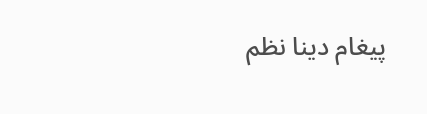پیغام دینا نظم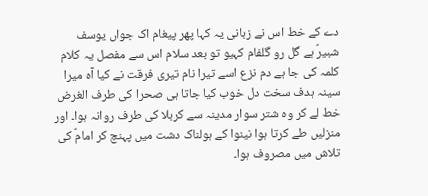دے کے خط اس نے زبانی یہ کہا پھر پیغام اک جواں یوسف شبیرؑ ہے گل رو گلفام کہیو تو بعد سلام اس سے مفصل یہ کلام کلمہ کی جا ہے دم نزع اسے تیرا نام تیری فرقت نے کیا آہ میرا سینہ ہدف سخت دل خوب کیا جاتا ہی صحرا کی طرف الغرض خط لے کر وہ شتر سوار مدینہ سے کربلا کی طرف روانہ ہوا۔ اور منزلیں طے کرتا ہوا نینوا کے ہولناک دشت میں پہنچ کر امامؑ کی تلاش میں مصروف ہوا۔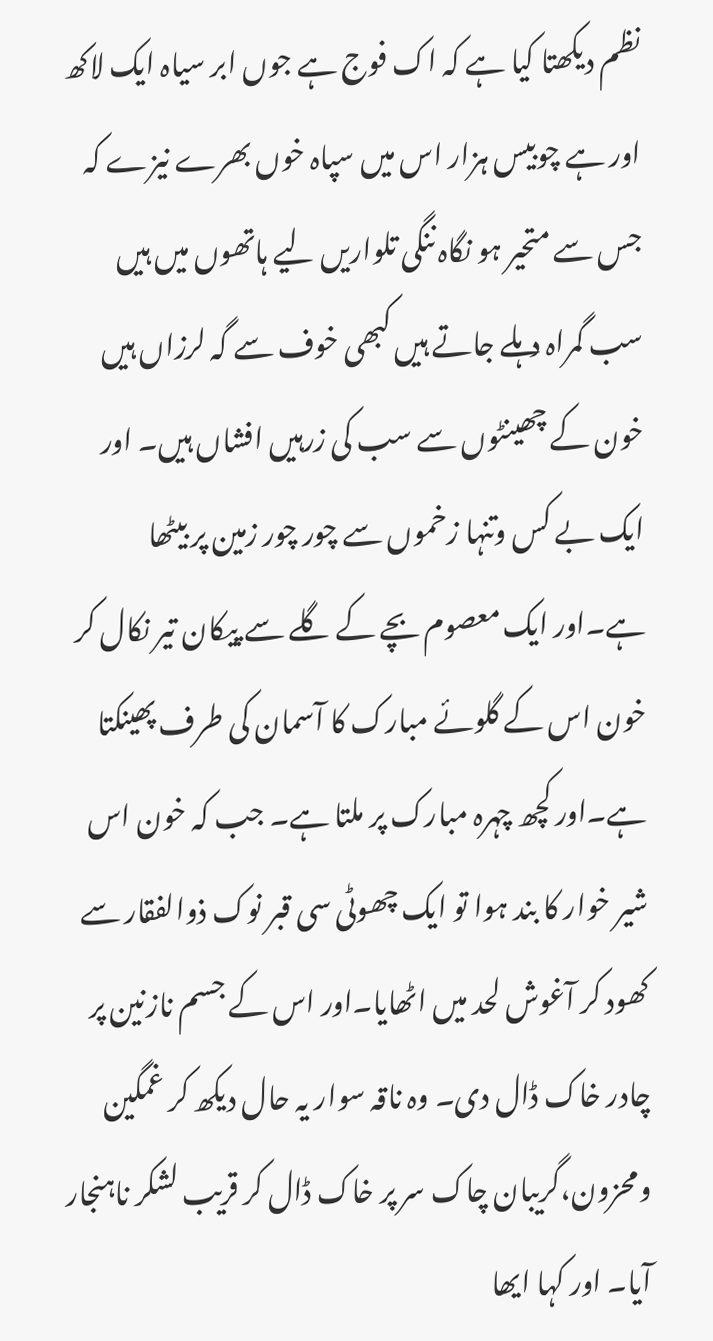نظم دیکھتا کیا ہے کہ اک فوج ہے جوں ابر سیاہ ایک لاکھ اور ہے چوبیس ہزار اس میں سپاہ خوں بھرے نیزے کہ جس سے متحیر ہو نگاہ ننگی تلواریں لیے ہاتھوں میں ہیں سب گمراہ دہلے جاتے ہیں کبھی خوف سے گہ لرزاں ہیں خون کے چھینٹوں سے سب کی زرہیں افشاں ہیں۔ اور ایک بے کس وتنہا زخموں سے چور چور زمین پر بیٹھا ہے۔اور ایک معصوم بچے کے گلے سے پیکان تیر نکال کر خون اس کے گلوئے مبارک کا آسمان کی طرف پھینکتا ہے۔اور کچھ چہرہ مبارک پر ملتا ہے۔ جب کہ خون اس شیر خوار کا بند ہوا تو ایک چھوٹی سی قبر نوک ذوالفقار سے کھود کر آغوش لحد میں اٹھایا۔اور اس کے جسم نازنین پر چادر خاک ڈال دی۔ وہ ناقہ سوار یہ حال دیکھ کر غمگین ومحزون،گریبان چاک سر پر خاک ڈال کر قریب لشکر ناہنجار آیا۔ اور کہا ایھا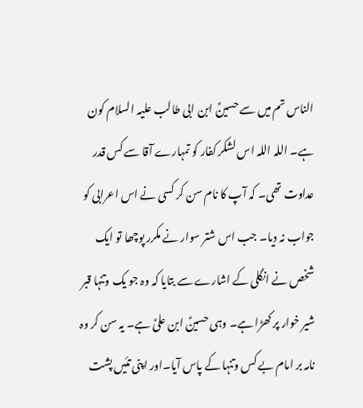الناس تم میں سے حسینؑ ابن ابی طالب علیہ السلام کون ہے۔ اللہ اللہ اس لشکر کفار کو تمہارے آقا سے کس قدر عداوت تھی۔ کہ آپ کا نام سن کر کسی نے اس اعرابی کو جواب نہ دیا۔ جب اس شتر سوار نے مکرر پوچھا تو ایک شخص نے انگلی کے اشارے سے بتایا کہ وہ جو یک وتنہا قبر شیر خوار پر کھڑا ہے۔ وہی حسینؑ ابن علیؑ ہے۔ یہ سن کر وہ نامہ بر امام بے کس وتنہا کے پاس آیا۔اور اپنی تئیں پشت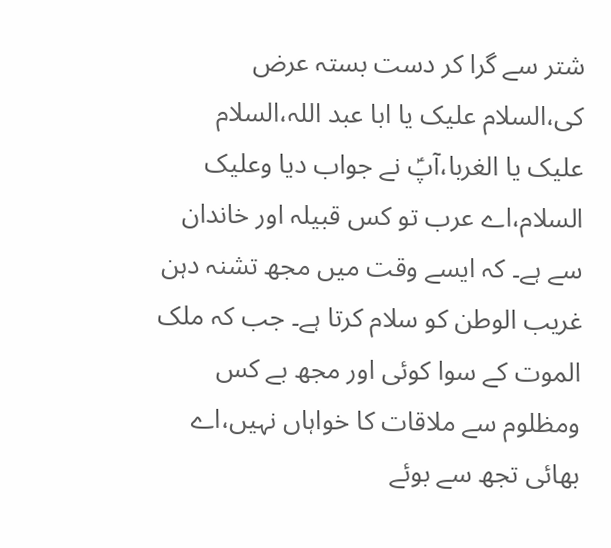شتر سے گرا کر دست بستہ عرض کی،السلام علیک یا ابا عبد اللہ،السلام علیک یا الغربا،آپؑ نے جواب دیا وعلیک السلام،اے عرب تو کس قبیلہ اور خاندان سے ہے۔ کہ ایسے وقت میں مجھ تشنہ دہن غریب الوطن کو سلام کرتا ہے۔ جب کہ ملک الموت کے سوا کوئی اور مجھ بے کس ومظلوم سے ملاقات کا خواہاں نہیں،اے بھائی تجھ سے بوئے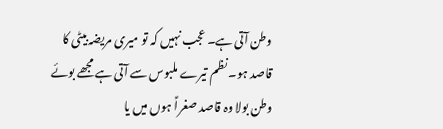وطن آتی ہے۔ عجب نہیں کہ تو میری مریضہ بیٹی کا قاصد ہو۔ نظم تیرے ملبوس سے آتی ہے مجھے بوئے وطن بولا وہ قاصد صغراؑ ہوں میں یا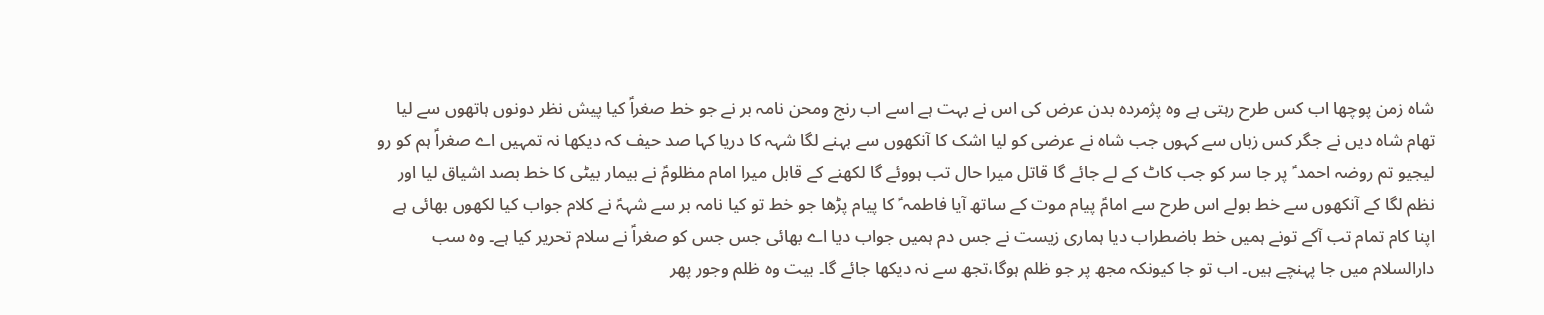شاہ زمن پوچھا اب کس طرح رہتی ہے وہ پژمردہ بدن عرض کی اس نے بہت ہے اسے اب رنج ومحن نامہ بر نے جو خط صغراؑ کیا پیش نظر دونوں ہاتھوں سے لیا تھام شاہ دیں نے جگر کس زباں سے کہوں جب شاہ نے عرضی کو لیا اشک کا آنکھوں سے بہنے لگا شہہ کا دریا کہا صد حیف کہ دیکھا نہ تمہیں اے صغراؑ ہم کو رو لیجیو تم روضہ احمد ؑ پر جا سر کو جب کاٹ کے لے جائے گا قاتل میرا حال تب ہووئے گا لکھنے کے قابل میرا امام مظلومؑ نے بیمار بیٹی کا خط بصد اشیاق لیا اور نظم لگا کے آنکھوں سے خط بولے اس طرح سے امامؑ پیام موت کے ساتھ آیا فاطمہ ؑ کا پیام پڑھا جو خط تو کیا نامہ بر سے شہہؑ نے کلام جواب کیا لکھوں بھائی ہے اپنا کام تمام تب آکے تونے ہمیں خط باضطراب دیا ہماری زیست نے جس دم ہمیں جواب دیا اے بھائی جس جس کو صغراؑ نے سلام تحریر کیا ہے۔ وہ سب دارالسلام میں جا پہنچے ہیں۔ اب تو جا کیونکہ مجھ پر جو ظلم ہوگا،تجھ سے نہ دیکھا جائے گا۔ بیت وہ ظلم وجور پھر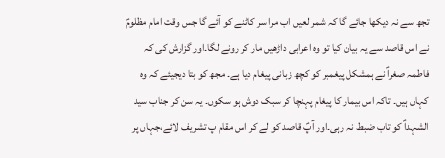تجھ سے نہ دیکھا جائے گا کہ شمر لعیں اب مرا سر کاٹنے کو آئے گا جس وقت امام مظلومؑ نے اس قاصد سے یہ بیان کیا تو وہ اعرابی داڑھیں مار کر رونے لگا۔اور گزارش کی کہ فاطمہ صغراؑ نے ہمشکل پیغمبر کو کچھ زبانی پیغام دیا ہے۔ مجھ کو بتا دیجیئے کہ وہ کہاں ہیں۔ تاکہ اس بیمار کا پیغام پہنچا کر سبک دوش ہو سکوں۔ یہ سن کر جناب سید الشہداؑ کو تاب ضبط نہ رہی۔اور آپؑ قاصد کو لے کر اس مقام پ تشریف لائے،جہاں پر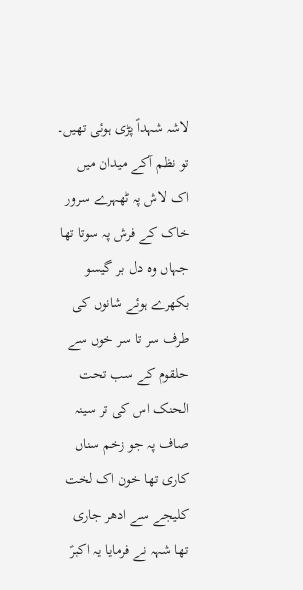لاشہ شہداؑ پڑی ہوئی تھیں۔ تو نظم آکے میدان میں اک لاش پہ ٹھہرے سرور خاک کے فرش پہ سوتا تھا جہاں وہ دل بر گیسو بکھرے ہوئے شانوں کی طرف سر تا سر خوں سے حلقوم کے سب تحت الحنک اس کی تر سینہ صاف پہ جو زخم سناں کاری تھا خون اک لخت کلیجے سے ادھر جاری تھا شہہ نے فرمایا یہ اکبرؑ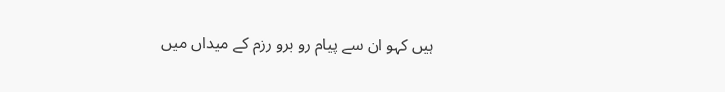ہیں کہو ان سے پیام رو برو رزم کے میداں میں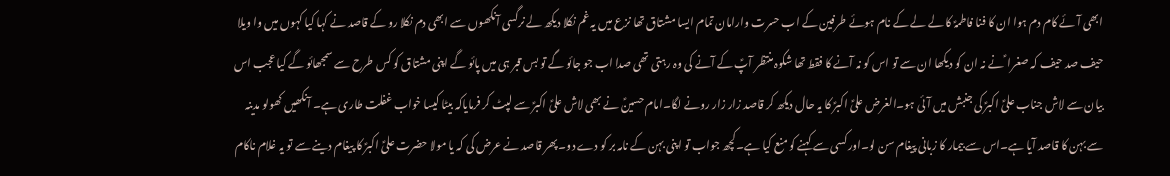ابھی آئے کام دم ہوا ان کا فنا فاطمہؑ کا لے لے کے نام ہوئے طرفین کے اب حسرت وارامان تمام ایسا مشتاق تھا نزع میں یہ غم نکلا دیکھ لے نرگسی آنکھوں سے ابھی دم نکلا رو کے قاصد نے کہا کیا کہوں میں وا ویلا حیف صد حیف کہ صغرا ؑ نے نہ ان کو دیکھا ان سے تو اس کو نہ آنے کا فقط تھا شکوہ منتظر آپؑ کے آنے کی وہ رہتی تھی صدا اب جو جائو گے تو بس قبر ہی میں پائو گے اپنی مشتاق کو کس طرح سے سمجھائو گے کیا عجب اس بیان سے لاش جناب علیؑ اکبرؑ کی جنبش میں آئی ہو۔الغرض علیؑ اکبرؑ کا یہ حال دیکھ کر قاصد زار زار رونے لگا۔امام حسینؑ نے بھی لاش علیؑ اکبرؑ سے لپٹ کر فرمایاکہ بیٹا کیسا خواب غفلت طاری ہے۔ آنکھیں کھولو مدینہ سے بہن کا قاصد آیا ہے۔اس سے بیمار کا زبانی پیغام سن لو۔اور کسی سے کہنے کو منع کیا ہے۔کچھ جواب تو اپنی بہن کے نامہ بر کو دے دو۔ پھر قاصد نے عرض کی کہ یا مولا حضرت علیؑ اکبرؑ کا پیغام دینے سے تو یہ غلام ناکام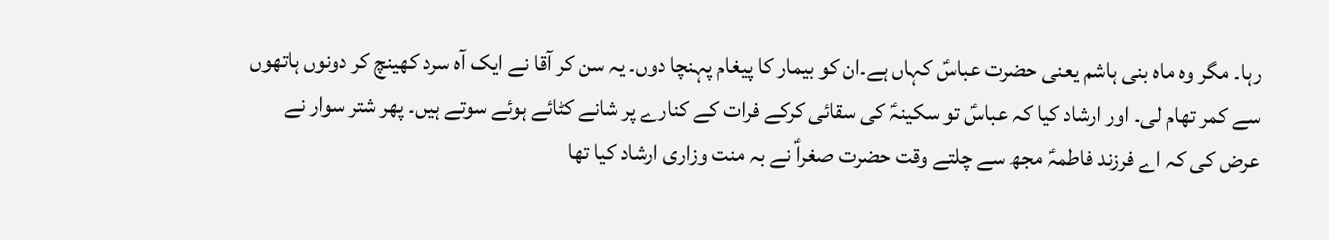رہا۔ مگر وہ ماہ بنی ہاشم یعنی حضرت عباسؑ کہاں ہے۔ان کو بیمار کا پیغام پہنچا دوں۔ یہ سن کر آقا نے ایک آہ سرد کھینچ کر دونوں ہاتھوں سے کمر تھام لی۔ اور ارشاد کیا کہ عباسؑ تو سکینہؑ کی سقائی کرکے فرات کے کنارے پر شانے کٹائے ہوئے سوتے ہیں۔ پھر شتر سوار نے عرض کی کہ اے فرزند فاطمہؑ مجھ سے چلتے وقت حضرت صغراؑ نے بہ منت وزاری ارشاد کیا تھا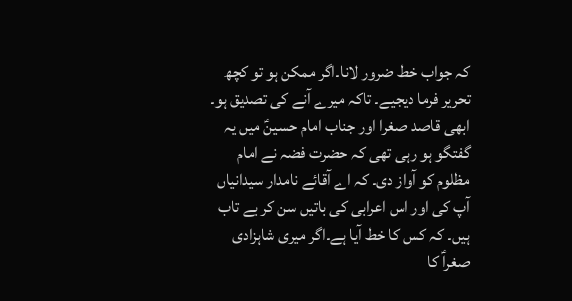کہ جواب خط ضرور لانا۔اگر ممکن ہو تو کچھ تحریر فرما دیجیے۔ تاکہ میرے آنے کی تصدیق ہو۔ ابھی قاصد صغرا اور جناب امام حسینؑ میں یہ گفتگو ہو رہی تھی کہ حضرت فضہ نے امام مظلوم کو آواز دی۔ کہ اے آقائے نامدار سیدانیاں آپ کی اور اس اعرابی کی باتیں سن کر بے تاب ہیں۔ کہ کس کا خط آیا ہے۔اگر میری شاہزادی صغراؑ کا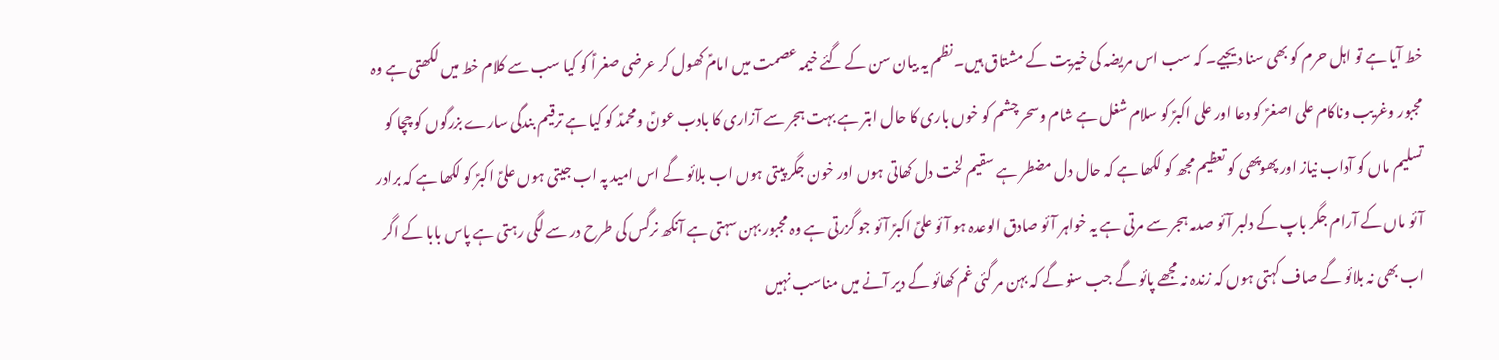خط آیا ہے تو اہل حرم کو بھی سنا دیجیے۔ کہ سب اس مریضہ کی خیریت کے مشتاق ہیں۔ نظم یہ بیان سن کے گئے خیمہ عصمت میں امامؑ کھول کر عرضی صغراؑ کو کیا سب سے کلام خط میں لکھتی ہے وہ مجبور وغریب وناکام علی اصغرؑ کو دعا اور علی اکبرؑ کو سلام شغل ہے شام وسحر چشم کو خوں باری کا حال ابتر ہے بہت ہجر سے آزاری کا بادب عونؑ ومحمدؑ کو کیا ہے ترقیم بندگی سارے بزرگوں کو چچا کو تسلیم ماں کو آداب نیاز اور پھوپھی کو تعظیم مجھ کو لکھا ہے کہ حال دل مضطر ہے سقیم لخت دل کھاتی ہوں اور خون جگر پیتی ہوں اب بلائو گے اس امید پہ اب جیتی ہوں علیؑ اکبرؑ کو لکھا ہے کہ برادر آئو ماں کے آرام جگر باپ کے دلبر آئو صدمہ ہجر سے مرتی ہے یہ خواہر آئو صادق الوعدہ ہو آئو علیؑ اکبرؑ آئو جو گزرتی ہے وہ مجبور بہن سہتی ہے آنکھ نرگس کی طرح در سے لگی رہتی ہے پاس بابا کے اگر اب بھی نہ بلائو گے صاف کہتی ہوں کہ زندہ نہ مجھے پائو گے جب سنو گے کہ بہن مر گئی غم کھائو گے دیر آنے میں مناسب نہیں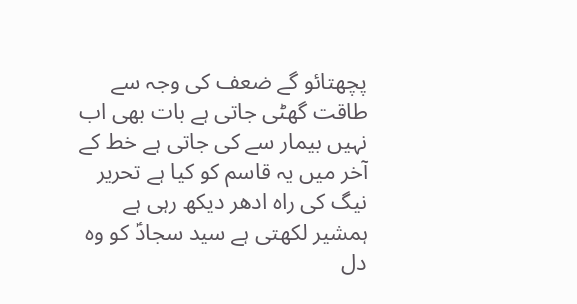پچھتائو گے ضعف کی وجہ سے طاقت گھٹی جاتی ہے بات بھی اب نہیں بیمار سے کی جاتی ہے خط کے آخر میں یہ قاسم کو کیا ہے تحریر نیگ کی راہ ادھر دیکھ رہی ہے ہمشیر لکھتی ہے سید سجادؑ کو وہ دل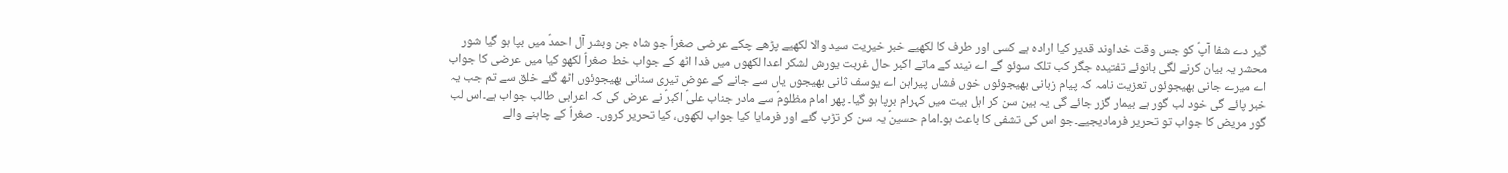گیر دے شفا آپؑ کو جس وقت خداوند قدیر کیا ارادہ ہے کسی اور طرف کا لکھیے خبر خیریت سید والا لکھیے پڑھے چکے عرضی صغراؑ جو شاہ جن وبشر آل احمدؑ میں بپا ہو گیا شور محشر یہ بیان کرنے لگی بانوئے تفتیدہ جگر کب تلک سوئو گے اے نیند کے ماتے اکبر حال غربت یورش لشکر اعدا لکھوں میں فدا اٹھ کے جواب خط صغراؑ لکھو کیا میں عرضی کا جواب اے میرے جانی بھیجوئوں تعزیت نامہ کہ پیام زبانی بھیجوئوں خوں فشاں پیراہن اے یوسف ثانی بھیجوں یاں سے جانے کے عوض تیری سنانی بھیجوئوں اٹھ گئے خلق سے تم جب یہ خبر پائے گی خود لب گور ہے بیمار گزر جائے گی یہ بین سن کر اہل بیت میں کہرام برپا ہو گیا۔ پھر امام مظلومؑ سے مادر جناب علیؑ اکبرؑ نے عرض کی کہ اعرابی طالب جواب ہے۔اس لب گور مریض کا جواب تو تحریر فرمادیجیے۔جو اس کی تشفی کا باعث ہو۔امام حسینؑ یہ سن کر تڑپ گئے اور فرمایا کیا جواب لکھوں، کیا تحریر کروں۔ صغراؑ کے چاہنے والے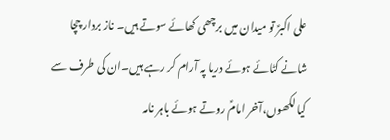علی اکبرؑ تو میدان میں برچھی کھائے سوتے ہیں۔ ناز بردار چچا شانے کٹائے ہوئے دریا پہ آرام کر رہے ہیں۔ان کی طرف سے کیا لکھوں،آخر امامؑ روتے ہوئے باہر نامہ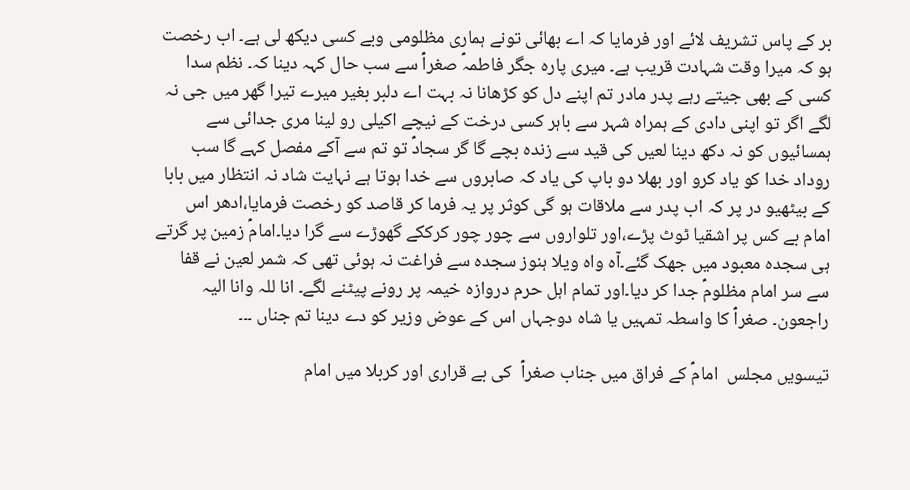بر کے پاس تشریف لائے اور فرمایا کہ اے بھائی تونے ہماری مظلومی وبے کسی دیکھ لی ہے۔ اب رخصت ہو کہ میرا وقت شہادت قریب ہے۔ میری پارہ جگر فاطمہؑ صغراؑ سے سب حال کہہ دینا کہ۔ نظم سدا کسی کے بھی جیتے رہے پدر مادر تم اپنے دل کو کڑھانا نہ بہت اے دلبر بغیر میرے تیرا گھر میں جی نہ لگے اگر تو اپنی دادی کے ہمراہ شہر سے باہر کسی درخت کے نیچے اکیلی رو لینا مری جدائی سے ہمسائیوں کو نہ دکھ دینا لعیں کی قید سے زندہ بچے گا گر سجادؑ تو تم سے آکے مفصل کہے گا سب روداد خدا کو یاد کرو اور بھلا دو باپ کی یاد کہ صابروں سے خدا ہوتا ہے نہایت شاد نہ انتظار میں بابا کے بیٹھیو در پر کہ اب پدر سے ملاقات ہو گی کوثر پر یہ فرما کر قاصد کو رخصت فرمایا،ادھر اس امام بے کس پر اشقیا ٹوٹ پڑے،اور تلواروں سے چور چور کرککے گھوڑے سے گرا دیا۔امامؑ زمین پر گرتے ہی سجدہ معبود میں جھک گئے۔آہ واہ ویلا ہنوز سجدہ سے فراغت نہ ہوئی تھی کہ شمر لعین نے قفا سے سر امام مظلومؑ جدا کر دیا۔اور تمام اہل حرم دروازہ خیمہ پر رونے پیٹنے لگے۔ انا للہ وانا الیہ راجعون۔ صغراؑ کا واسطہ تمہیں یا شاہ دوجہاں اس کے عوض وزیر کو دے دینا تم جناں ۔۔۔

تیسویں مجلس  امامؑ کے فراق میں جناب صغراؑ  کی بے قراری اور کربلا میں امام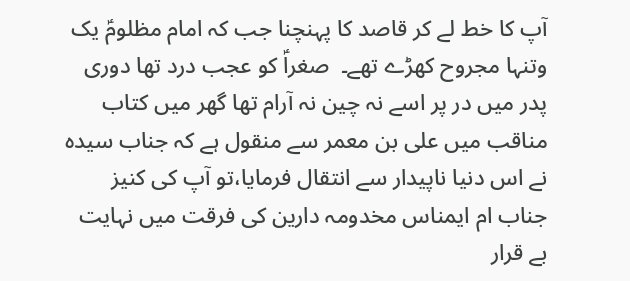آپ کا خط لے کر قاصد کا پہنچنا جب کہ امام مظلومؑ یک وتنہا مجروح کھڑے تھے۔  صغراؑ کو عجب درد تھا دوری پدر میں در پر اسے نہ چین نہ آرام تھا گھر میں کتاب مناقب میں علی بن معمر سے منقول ہے کہ جناب سیدہ نے اس دنیا ناپیدار سے انتقال فرمایا،تو آپ کی کنیز جناب ام ایمناس مخدومہ دارین کی فرقت میں نہایت بے قرار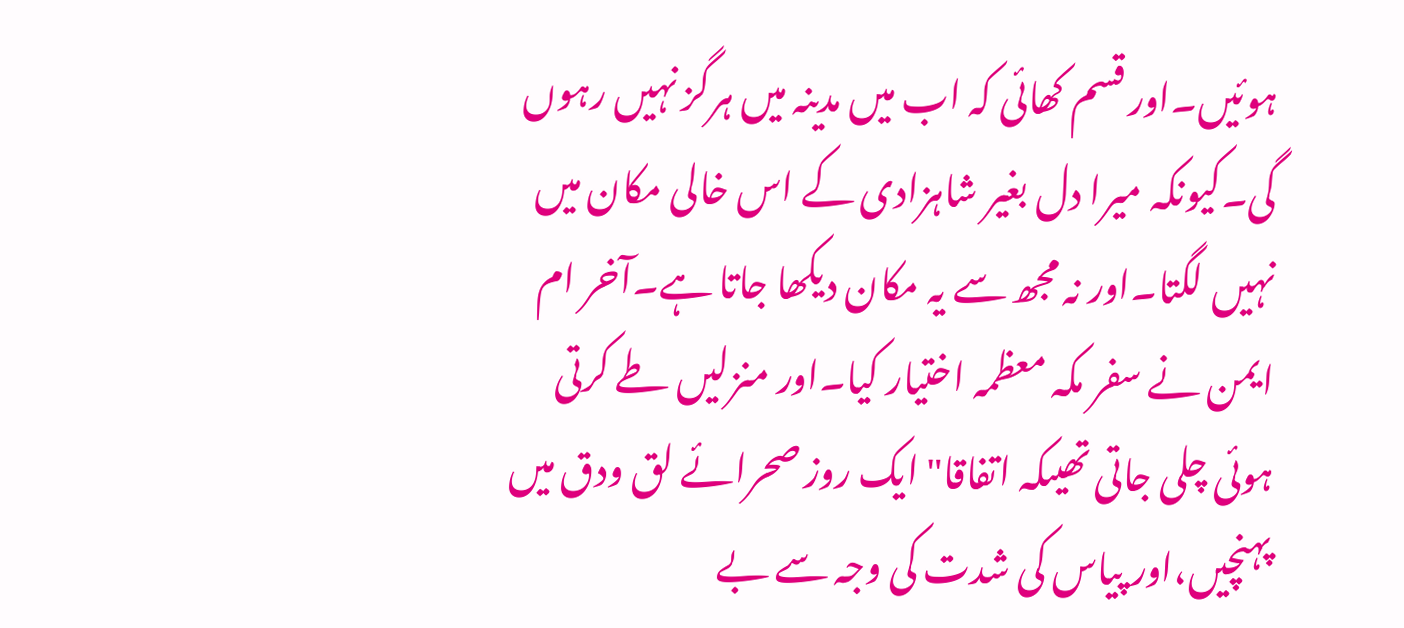ہوئیں۔اور قسم کھائی کہ اب میں مدینہ میں ہرگز نہیں رہوں گی۔کیونکہ میرا دل بغیر شاہزادی کے اس خالی مکان میں نہیں لگتا۔اور نہ مجھ سے یہ مکان دیکھا جاتا ہے۔آخر ام ایمن نے سفر مکہ معظمہ اختیار کیا۔اور منزلیں طے کرتی ہوئی چلی جاتی تھیںکہ اتفاقا" ایک روز صحرائے لق ودق میں پہنچیں،اور پیاس کی شدت کی وجہ سے بے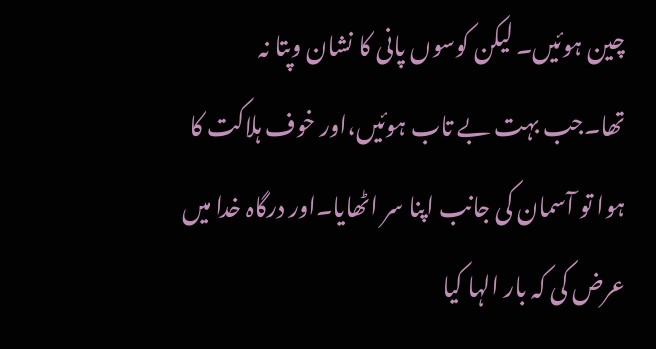چین ہوئیں۔ لیکن کوسوں پانی کا نشان وپتا نہ تھا۔جب بہت بے تاب ہوئیں،اور خوف ہلاکت کا ہوا تو آسمان کی جانب اپنا سر اٹھایا۔اور درگاہ خدا میں عرض کی کہ بار الہا کیا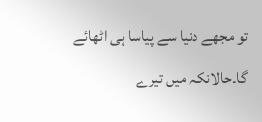تو مجھے دنیا سے پیاسا ہی اٹھائے گا۔حالانکہ میں تیرے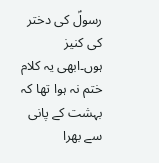رسولؑ کی دختر کی کنیز ہوں۔ابھی یہ کلام ختم نہ ہوا تھا کہ بہشت کے پانی سے بھرا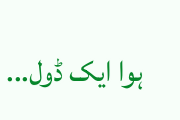ہوا ایک ڈول...